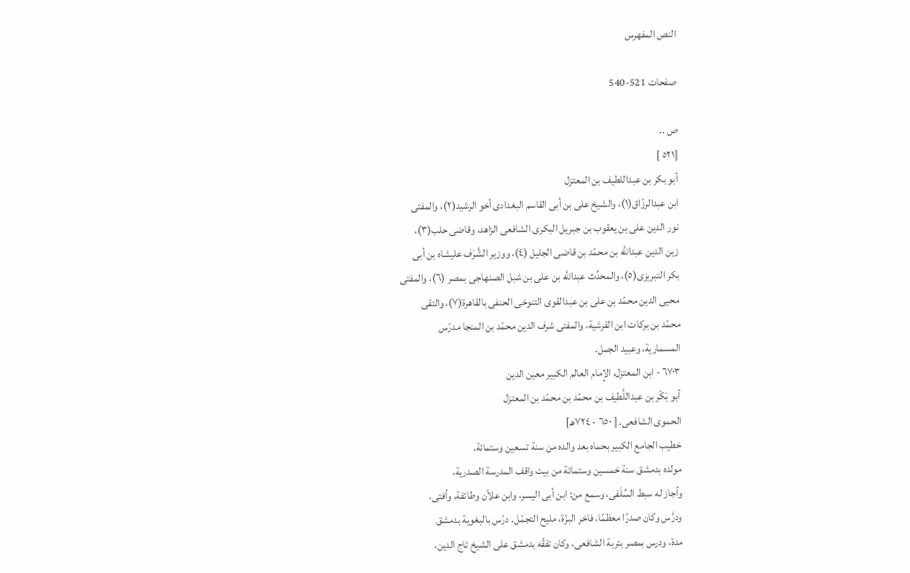النص المفهرس

صفحات 521-540

ص ..
[٥٢١ ]
أبو بكر بن عبداللطيف بن المعتزل
ابن عبدالرزّاق(١)، والشيخ على بن أبى القاسم البغدادى أخو الرشيد(٢)، والمفتى
نور الدين على بن يعقوب بن جبريل البكرى الشافعى الزاهد، وقاضى حلب(٣)،
زين الدين عبدالله بن محمّد بن قاضى الجليل (٤)، ووزير الشَّرَف عليشاه بن أبى
بكر التبريزى(٥)، والمحدِّث عبدالله بن على بن شبل الصنهاجى بمصر (٦)، والمفتى
محيى الدين محمّد بن على بن عبدالقوى التنوخى الحنفى بالقاهرة(٧)، والتقى
محمّد بن بركات ابن القرشية، والمفتى شرف الدين محمّد بن المنجا مدرّس
المسمارية، وعبيد الجمل.
٦٧٠٣ - ابن المعتزل، الإِمام العالم الكبير معين الدين
أبو بَكْر بن عبداللَّطيف بن محمّد بن محمّد بن المعتزل
الحموى الشافعى. [ ٦٥٠ - ٧٢٤هـ]
خطيب الجامع الكبير بحماه بعد والده من سنة تسعين وستمائة.
مولده بدمشق سنة خمسين وستمائة من بيت واقف المدرسة الصدرية،
وأجاز له سبط السِّلَفى، وسمع من: ابن أبى اليسر، وابن علاّن وطائفة، وأفتى،
ودرَّس وكان صدرًا معظمًا، فاخر البزّة، مليح التجمّل. درّس بالبغوية بدمشق
مدة، ودرس بمصر بتربة الشافعى، وكان تفقّه بدمشق على الشيخ تاج الدين،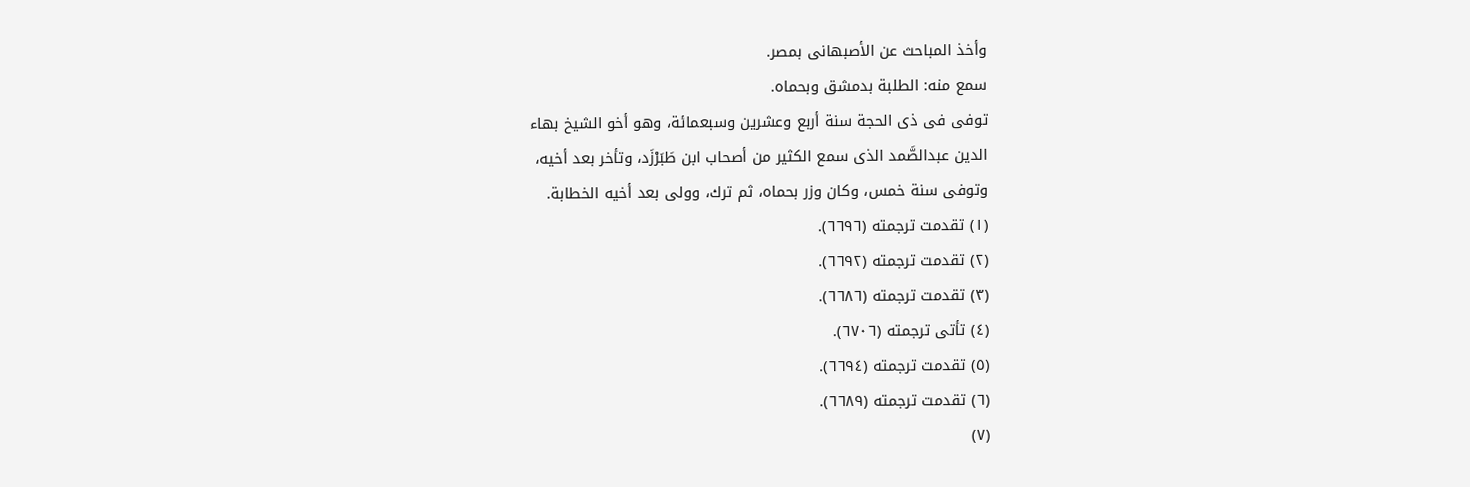وأخذ المباحث عن الأصبهانى بمصر.
سمع منه: الطلبة بدمشق وبحماه.
توفى فى ذى الحجة سنة أربع وعشرين وسبعمائة، وهو أخو الشيخ بهاء
الدين عبدالصَّمد الذى سمع الكثير من أصحاب ابن طَبَرْزَد، وتأخر بعد أخيه،
وتوفى سنة خمس، وكان وزر بحماه، ثم ترك، وولى بعد أخيه الخطابة.
(١) تقدمت ترجمته (٦٦٩٦).
(٢) تقدمت ترجمته (٦٦٩٢).
(٣) تقدمت ترجمته (٦٦٨٦).
(٤) تأتى ترجمته (٦٧٠٦).
(٥) تقدمت ترجمته (٦٦٩٤).
(٦) تقدمت ترجمته (٦٦٨٩).
(٧)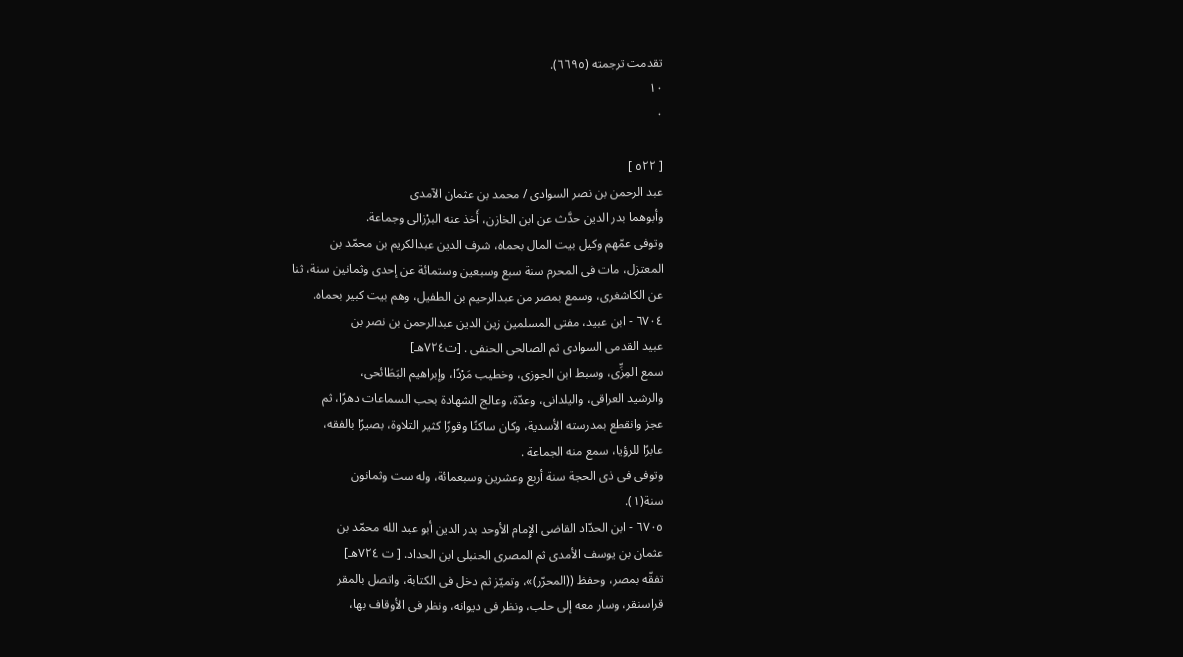تقدمت ترجمته (٦٦٩٥).
١٠
٠

[ ٥٢٢ ]
عبد الرحمن بن نصر السوادى / محمد بن عثمان الآمدى
وأبوهما بدر الدين حدَّث عن ابن الخازن، أَخذ عنه البرْزالى وجماعة.
وتوفى عمّهم وكيل بيت المال بحماه، شرف الدين عبدالكريم بن محمّد بن
المعتزل، مات فى المحرم سنة سبع وسبعين وستمائة عن إحدى وثمانين سنة، ثنا
عن الكاشغرى، وسمع بمصر من عبدالرحيم بن الطفيل، وهم بيت كبير بحماه.
٦٧٠٤ - ابن عبيد، مفتى المسلمين زين الدين عبدالرحمن بن نصر بن
عبيد القدمى السوادى ثم الصالحى الحنفى . [ت٧٢٤هـ]
سمع المِزِّى، وسبط ابن الجوزى، وخطيب مَرْدًا، وإبراهيم البَطَائحى،
والرشيد العراقى، واليلدانى، وعدّة، وعالج الشهادة بحب السماعات دهرًا، ثم
عجز وانقطع بمدرسته الأسدية، وكان ساكنًا وقورًا كثير التلاوة، بصيرًا بالفقه،
عابرًا للرؤيا، سمع منه الجماعة .
وتوفى فى ذى الحجة سنة أربع وعشرين وسبعمائة، وله ست وثمانون
سنة(١).
٦٧٠٥ - ابن الحدّاد القاضى الإِمام الأوحد بدر الدين أبو عبد الله محمّد بن
عثمان بن يوسف الأمدى ثم المصرى الحنبلى ابن الحداد. [ ت ٧٢٤هـ]
تفقّه بمصر، وحفظ ((المحرّر)»، وتميّز ثم دخل فى الكتابة، واتصل بالمقر
قراسنقر، وسار معه إلى حلب، ونظر فى ديوانه، ونظر فى الأوقاف بها،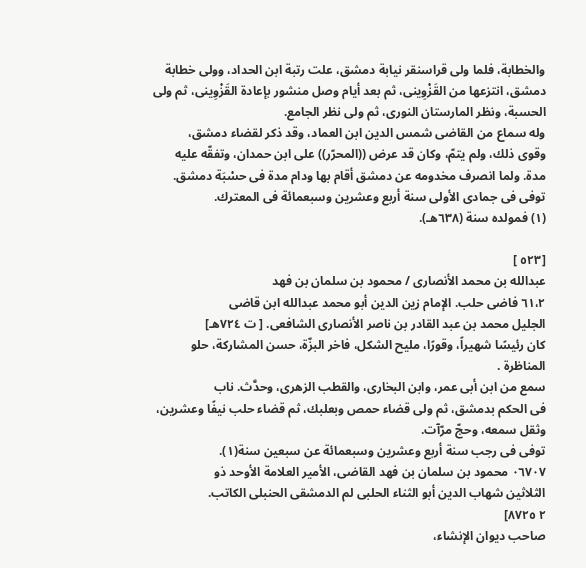والخطابة، فلما ولى قراسنقر نيابة دمشق، علت رتبة ابن الحداد، وولى خطابة
دمشق، انتزعها من القَزْوِينى، ثم بعد أيام وصل منشور بإعادة القَزْوِينى، ثم ولى
الحسبة، ونظر المارستان النورى، ثم ولى نظر الجامع.
وله سماع من القاضى شمس الدين ابن العماد، وقد ذكر لقضاء دمشق،
وقوى ذلك، ولم يتمّ، وكان قد عرض ((المحرّر)) على ابن حمدان، وتفقّه عليه
مدة. ولما انصرف مخدومه عن دمشق أقام بها ودام مدة فى حسْبَة دمشق.
توفى فى جمادى الأولى سنة أربع وعشرين وسبعمائة فى المعترك.
(١) فمولده سنة (٦٣٨هـ).

[٥٢٣ ]
عبدالله بن محمد الأنصاری / محمود بن سلمان بن فهد
٦١،٢ فاضى حلب. الإمام زين الدين أبو محمد عبدالله ابن قاضى
الجليل محمد بن عبد القادر بن ناصر الأنصارى الشافعى. [ ت ٧٢٤هـ]
كان رئيسًا شهيراً، وقورًا، مليح الشكل، فاخر البزّة، حسن المشاركة، حلو
المناظرة .
سمع من ابن أبى عمر، وابن البخارى، والقطب الزهرى، وحدَّث. ناب
فى الحكم بدمشق، ثم ولى قضاء حمص وبعلبك، ثم قضاء حلب نيفًا وعشرين،
وثقل سمعه، وحجّ مرّآت.
توفى فى رجب سنة أربع وعشرين وسبعمائة عن سبعين سنة(١).
٠٦٧٠٧ محمود بن سلمان بن فهد القاضى، الأمير العلامة الأوحد ذو
الثلاثين شهاب الدين أبو الثناء الحلبى لم الدمشقى الحنبلى الكاتب.
٢ ٨٧٢٥]
صاحب ديوان الإنشاء،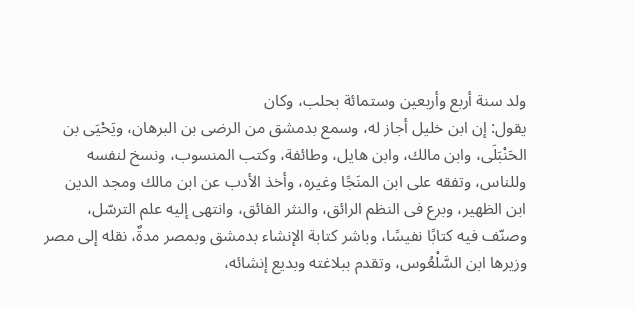ولد سنة أربع وأربعين وستمائة بحلب، وكان
يقول: إن ابن خليل أجاز له، وسمع بدمشق من الرضى بن البرهان، ويَحْيَى بن
الحَنْبَلَى، وابن مالك، وابن هايل، وطائفة، وكتب المنسوب، ونسخ لنفسه
وللناس، وتفقه على ابن المنَجًا وغيره، وأخذ الأدب عن ابن مالك ومجد الدين
ابن الظهير، وبرع فى النظم الرائق، والنثر الفائق، وانتهى إليه علم الترسّل،
وصنّف فيه كتابًا نفيسًا، وباشر كتابة الإنشاء بدمشق وبمصر مدةٌ، نقله إلى مصر
وزيرها ابن السَّلْعُوس، وتقدم ببلاغته وبديع إنشائه،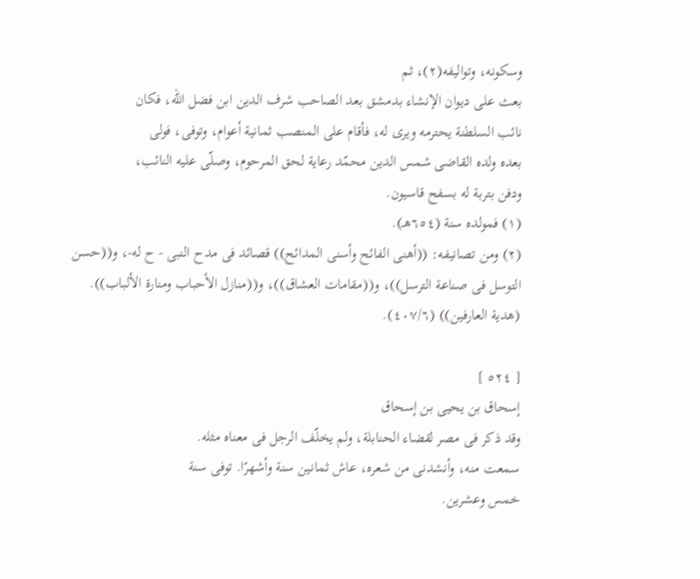وسكونه، وتواليفه(٢)، ثم
بعث على ديوان الإنشاء بدمشق بعد الصاحب شرف الدين ابن فضل الله، فكان
نائب السلطنة يحترمه ويرى له، فأقام على المنصب ثمانية أعوام، وتوفى، فولى
بعده ولده القاضى شمس الدين محمّد رعاية لحق المرحوم، وصلّى عليه النائب،
ودفن بتربة له بسفح قاسیون.
(١) فمولده سنة (٦٥٤هـ).
(٢) ومن تصانيفه: ((أهنى الفائح وأسنى المدائح)) قصائد فى مدح النبى - ح له-، و((حسن
التوسل فى صناعة الترسل))، و((مقامات العشاق))، و((منازل الأحباب ومنارة الألباب)).
(هدية العارفين)) (٤٠٧/٦).

[ ٥٢٤ ]
إسحاق بن يحيى بن إسحاق
وقد ذكر فى مصر لقضاء الحنابلة، ولم يخلّف الرجل فى معناه مثله.
سمعت منه، وأنشدنى من شعره، عاش ثمانين سنة وأشهرًا. توفى سنة
خمس وعشرين.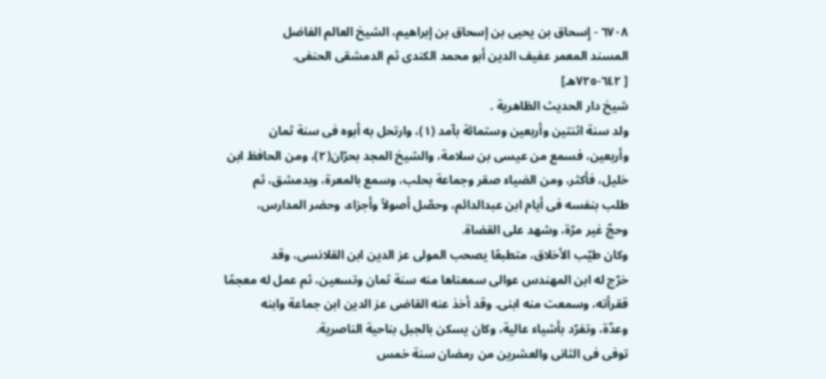٦٧٠٨ - إِسحاق بن يحيى بن إسحاق بن إبراهيم، الشيخ العالم الفاضل
المسند المعمر عفيف الدين أبو محمد الكندى ثم الدمشقى الحنفى.
[ ٦٤٢-٧٢٥هـ]
شيخ دار الحديث الظاهرية .
ولد سنة اثنتين وأربعين وستمائة بآمد (١)، وارتحل به أبوه فى سنة ثمان
وأربعين، فسمع من عيسى بن سلامة، والشيخ المجد بحرّان(٢)، ومن الحافظ ابن
خليل، فأكثر، ومن الضياء صقر وجماعة بحلب، وسمع بالمعرة، وبدمشق، ثم
طلب بنفسه فى أيام ابن عبدالدائم، وحصّل أصولاً وأجزاء، وحضر المدارس،
وحجّ غير مرّة، وشهد على القضاة.
وكان طيّب الأخلاق، متطبعًا يصحب المولى عز الدين ابن القلانسى، وقد
خرّج له ابن المهندس عوالى سمعناها منه سنة ثمان وتسعين، ثم عمل له معجمًا
ققرأته، وسمعت منه ابنى. وقد أخذ عنه القاضى عز الدين ابن جماعة وابنه
وعدّة، وتفرّد بأشياء عالية، وكان يسكن بالجبل بناحية الناصرية.
توفى فى الثانى والعشرين من رمضان سنة خمس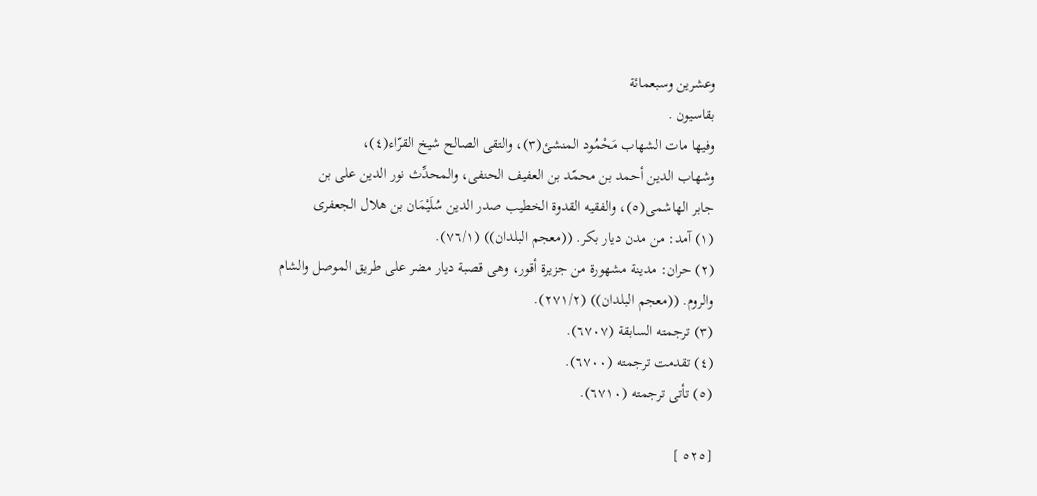وعشرين وسبعمائة
بقاسيون .
وفيها مات الشهاب مَحْمُود المنشئ(٣)، والتقى الصالح شيخ القرّاء(٤)،
وشهاب الدين أحمد بن محمّد بن العفيف الحنفى، والمحدِّث نور الدين على بن
جابر الهاشمى(٥)، والفقيه القدوة الخطيب صدر الدين سُلَيْمَان بن هلال الجعفرى
(١) آمد: من مدن ديار بكر. ((معجم البلدان)) (٧٦/١).
(٢) حران: مدينة مشهورة من جزيرة أقور، وهى قصبة ديار مضر على طريق الموصل والشام
والروم. ((معجم البلدان)) (٢٧١/٢).
(٣) ترجمته السابقة (٦٧٠٧).
(٤) تقدمت ترجمته (٦٧٠٠).
(٥) تأتى ترجمته (٦٧١٠).

[٥٢٥ ]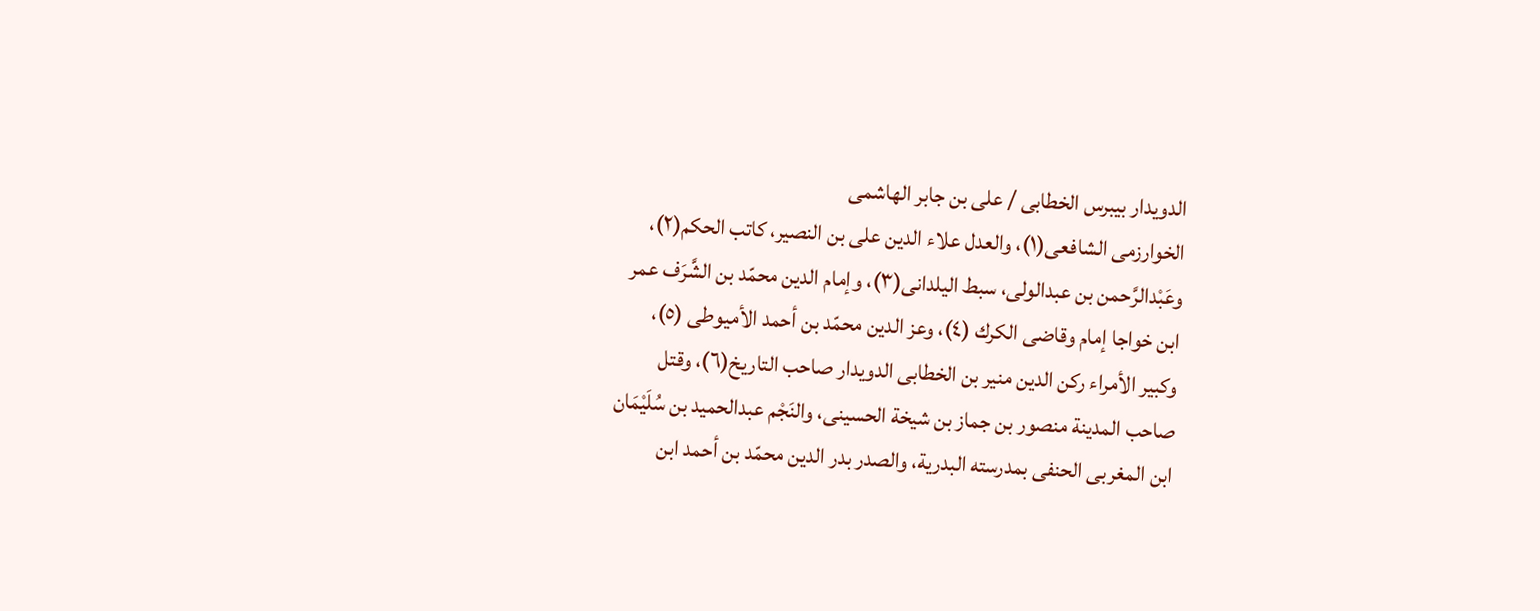الدويدار بيبرس الخطابى / على بن جابر الهاشمى
الخوارزمى الشافعى(١)، والعدل علاء الدين على بن النصير، كاتب الحكم(٢)،
وعَبْدالرَّحمن بن عبدالولى، سبط اليلدانى(٣)، وإمام الدين محمّد بن الشَّرَف عمر
ابن خواجا إمام وقاضى الكرك (٤)، وعز الدين محمّد بن أحمد الأميوطى (٥)،
وكبير الأمراء ركن الدين منير بن الخطابى الدويدار صاحب التاريخ(٦)، وقتل
صاحب المدينة منصور بن جماز بن شيخة الحسينى، والنَجْم عبدالحميد بن سُلَيْمَان
ابن المغربى الحنفى بمدرسته البدرية، والصدر بدر الدين محمّد بن أحمد ابن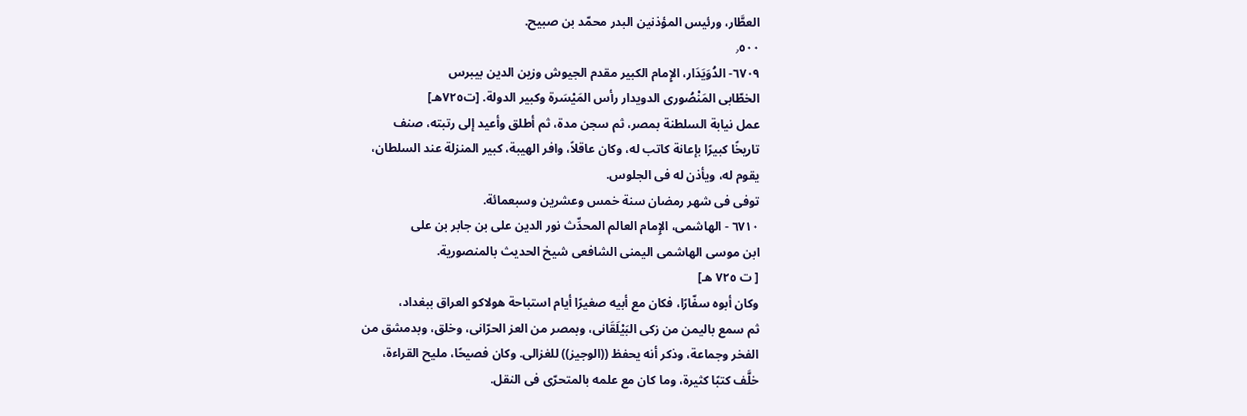العطَّار، ورئيس المؤذنين البدر محمّد بن صبيح.
٫٥٠٠
٦٧٠٩- الدُوَيَدَار، الإِمام الكبير مقدم الجيوش وزين الدين بيبرس
الخطّابى المَنْصُورى الدويدار رأس المَيْسَرة وكبير الدولة. [ت٧٢٥هـ]
عمل نيابة السلطنة بمصر، ثم سجن مدة، ثم أطلق وأعيد إلى رتبته، صنف
تاريخًا كبيرًا بإعانة كاتب له، وكان عاقلاً، وافر الهيبة، كبير المنزلة عند السلطان،
یقوم له، ویأذن له فى الجلوس.
توفى فى شهر رمضان سنة خمس وعشرين وسبعمائة.
٦٧١٠ - الهاشمى، الإِمام العالم المحدِّث نور الدين على بن جابر بن على
ابن موسى الهاشمى اليمنى الشافعى شيخ الحديث بالمنصورية.
[ ت ٧٢٥ هـ]
وكان أبوه سفّارًا، فكان مع أبيه صغيرًا أيام استباحة هولاكو العراق ببغداد،
ثم سمع باليمن من زكى البَيْلَقَانى، وبمصر من العز الحرّانى، وخلق، وبدمشق من
الفخر وجماعة، وذكر أنه يحفظ ((الوجيز)) للغزالى. وكان فصيحًا، مليح القراءة،
خلَّف كتبًا كثيرة، وما كان مع علمه بالمتحرّى فى النقل.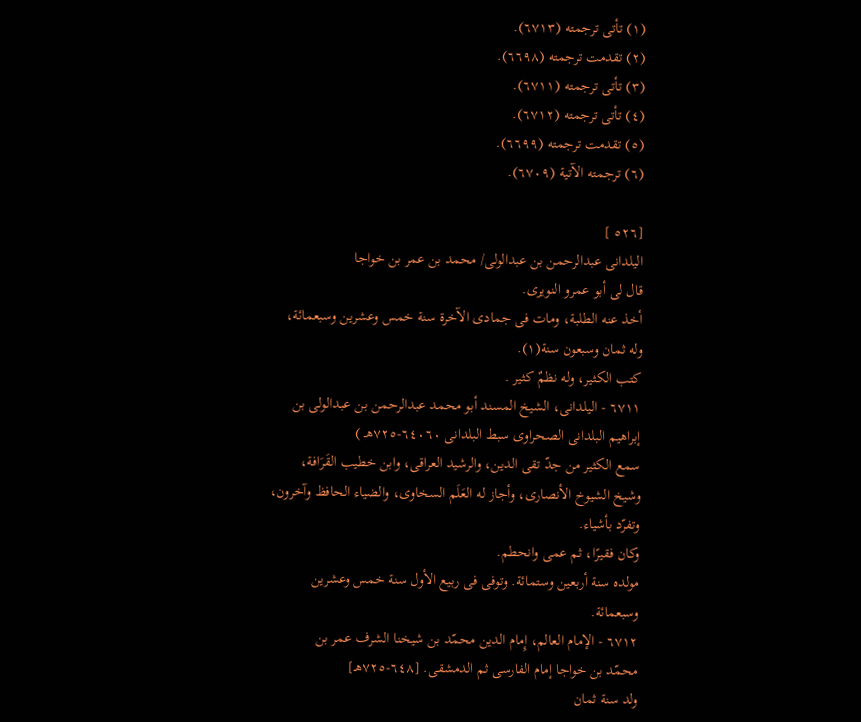(١) تأتى ترجمته (٦٧١٣).
(٢) تقدمت ترجمته (٦٦٩٨).
(٣) تأتى ترجمته (٦٧١١).
(٤) تأتى ترجمته (٦٧١٢).
(٥) تقدمت ترجمته (٦٦٩٩).
(٦) ترجمته الآتية (٦٧٠٩).

[٥٢٦ ]
اليلدانى عبدالرحمن بن عبدالولى/ محمد بن عمر بن خواجا
قال لی أبو عمرو النویری.
أخذ عنه الطلبة، ومات فى جمادى الآخرة سنة خمس وعشرين وسبعمائة،
وله ثمان وسبعون سنة(١).
كتب الكثير، وله نظمٌ كثير .
٦٧١١ - اليلدانى، الشيخ المسند أبو محمد عبدالرحمن بن عبدالولى بن
إبراهيم البلدانى الصحراوى سبط البلدانى ٦٤٠٦٠-٧٢٥هـ )
سمع الكثير من جدّ تقى الدين، والرشيد العراقى، وابن خطيب القَرَافة،
وشيخ الشيوخ الأنصارى، وأجاز له العَلَم السخاوى، والضياء الحافظ وآخرون،
وتفرّد بأشياء.
وكان فقيرًا، ثم عمى وانحطم.
مولده سنة أربعين وستمائة. وتوفى فى ربيع الأول سنة خمس وعشرين
وسبعمائة.
٦٧١٢ - الإمام العالم، إِمام الدين محمّد بن شيخنا الشرف عمر بن
محمّد بن خواجا إمام الفارسى ثم الدمشقى. [٦٤٨-٧٢٥هـ]
ولد سنة ثمان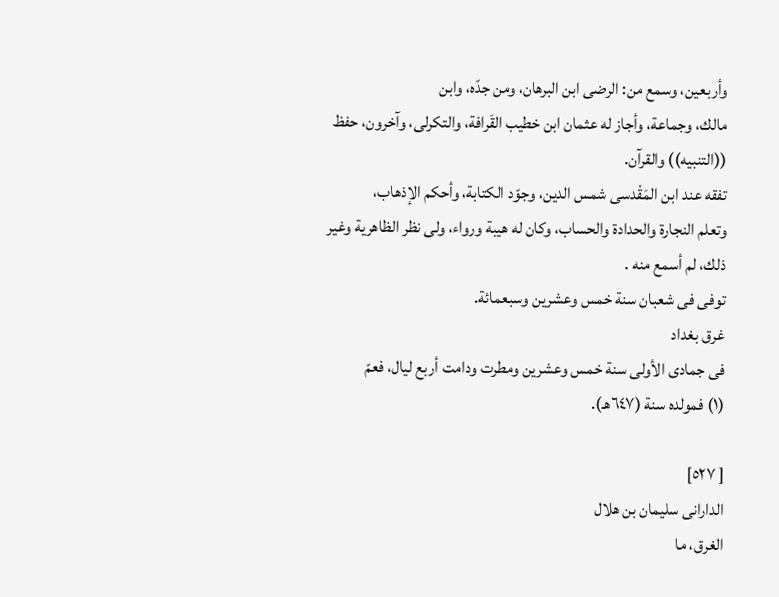وأربعين، وسمع من: الرضى ابن البرهان، ومن جدّه، وابن
مالك، وجماعة، وأجاز له عثمان ابن خطيب القَرافة، والتكرلى، وآخرون، حفظ
((التنبيه)) والقرآن.
تفقه عند ابن المَقْدسى شمس الدين، وجوّد الكتابة، وأحكم الإذهاب،
وتعلم النجارة والحدادة والحساب، وكان له هيبة ورواء، ولى نظر الظاهرية وغير
ذلك، لم أسمع منه .
توفى فى شعبان سنة خمس وعشرين وسبعمائة.
غرق بغداد
فى جمادى الأولى سنة خمس وعشرين ومطرت ودامت أربع ليال، فعمّ
(١) فمولده سنة (٦٤٧هـ).

[ ٥٢٧]
الدارانى سليمان بن هلال
الغرق، ما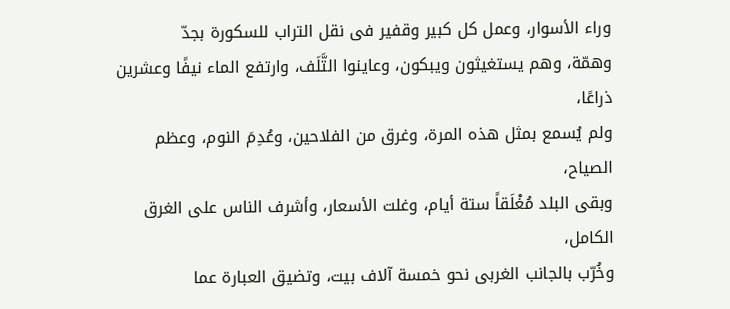وراء الأسوار، وعمل كل كبير وقفير فى نقل التراب للسكورة بجدّ
وهمّة، وهم يستغيثون ويبكون، وعاينوا التَّلَف، وارتفع الماء نيفًا وعشرين ذراعًا،
ولم يُسمع بمثل هذه المرة، وغرق من الفلاحين، وعُدِمَ النوم، وعظم الصياح،
وبقى البلد مُغْلَقاً ستة أيام، وغلت الأسعار، وأشرف الناس على الغرق الكامل،
وخُرّب بالجانب الغربى نحو خمسة آلاف بيت، وتضيق العبارة عما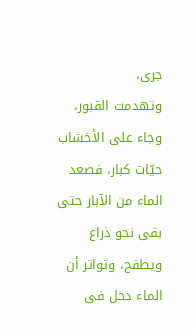جرى،
وتهدمت القبور، وجاء على الأخشاب حيّات كبار، فصعد الماء من الآبار حتى
بقى نحو ذراع ويطفح، وتواتر أن الماء دخل فى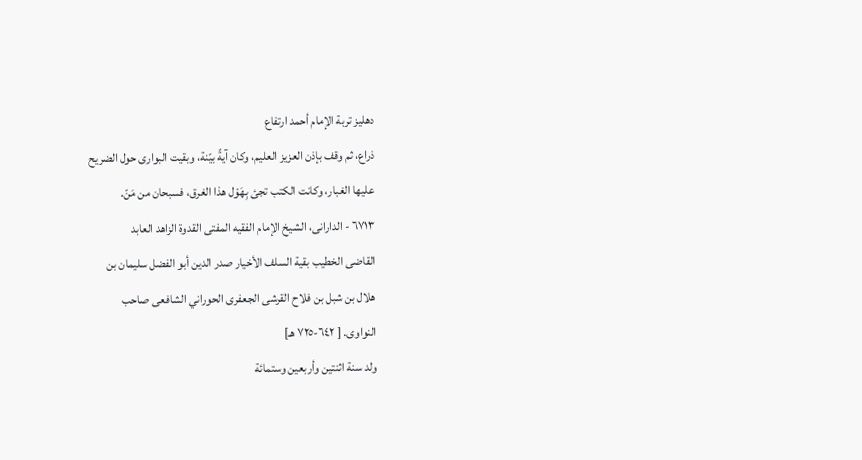دهليز تربة الإمام أحمد ارتفاع
ذراع، ثم وقف بإذن العزيز العليم، وكان آيةً بيّنة، وبقيت البوارى حول الضريح
عليها الغبار، وكانت الكتب تجئ بِهَوْل هذا الغرق، فسبحان من مَنّ.
٦٧١٣ - الدارانى، الشيخ الإمام الفقيه المفتى القدوة الزاهد العابد
القاضى الخطيب بقية السلف الأخيار صدر الدين أبو الفضل سليمان بن
هلال بن شبل بن فلاح القرشى الجعفرى الحوراني الشافعى صاحب
النواوى. [ ٦٤٢-٧٢٥ هـ]
ولد سنة اثنتين وأربعين وستمائة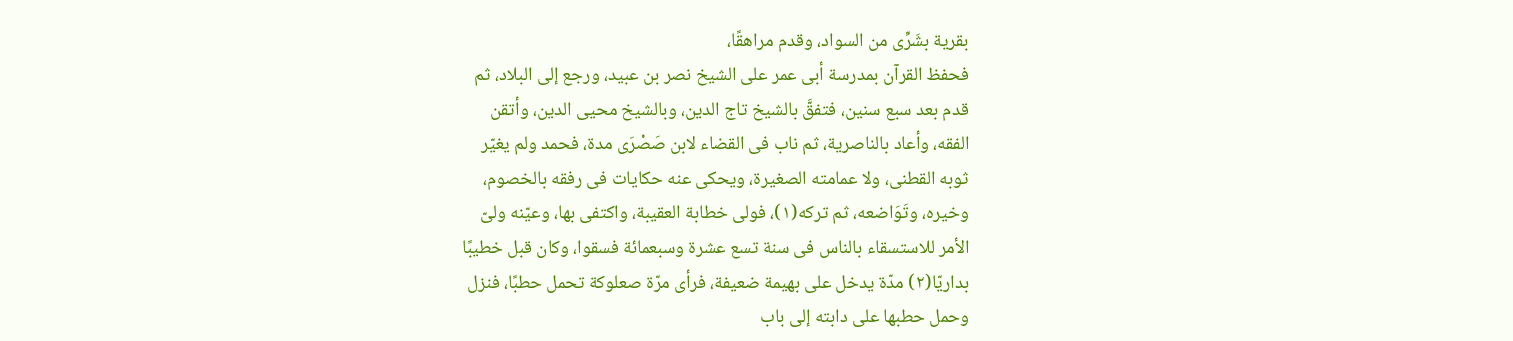بقرية بشَرِّى من السواد، وقدم مراهقًا،
فحفظ القرآن بمدرسة أبى عمر على الشيخ نصر بن عبيد، ورجع إلى البلاد، ثم
قدم بعد سبع سنين، فتفقَّ بالشيخ تاج الدين، وبالشيخ محيى الدين، وأتقن
الفقه، وأعاد بالناصرية، ثم ناب فى القضاء لابن صَصْرَى مدة، فحمد ولم يغيّر
ثوبه القطنى، ولا عمامته الصغيرة، ويحكى عنه حكايات فى رفقه بالخصوم،
وخيره، وتَوَاضعه، ثم تركه(١)، فولى خطابة العقيبة، واكتفى بها، وعيّنه ولىّ
الأمر للاستسقاء بالناس فى سنة تسع عشرة وسبعمائة فسقوا، وكان قبل خطيبًا
بداريّا(٢) مدّة يدخل على بهيمة ضعيفة، فرأى مرّة صعلوكة تحمل حطبًا، فنزل
وحمل حطبها على دابته إلى باب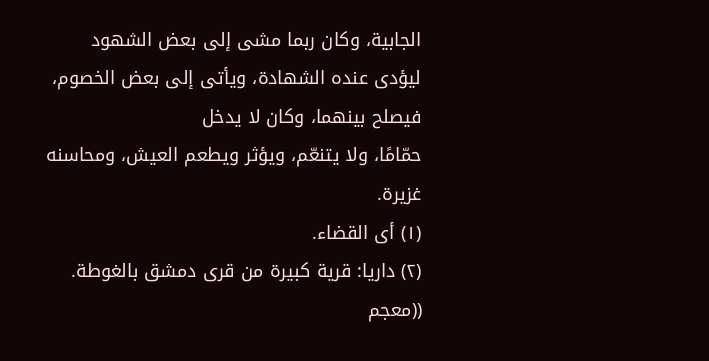الجابية، وكان ربما مشى إلى بعض الشهود
ليؤدى عنده الشهادة، ويأتى إلى بعض الخصوم، فيصلح بينهما، وكان لا يدخل
حمّامًا، ولا يتنعّم، ويؤثر ويطعم العيش، ومحاسنه غزيرة.
(١) أى القضاء.
(٢) داريا: قرية كبيرة من قرى دمشق بالغوطة. ((معجم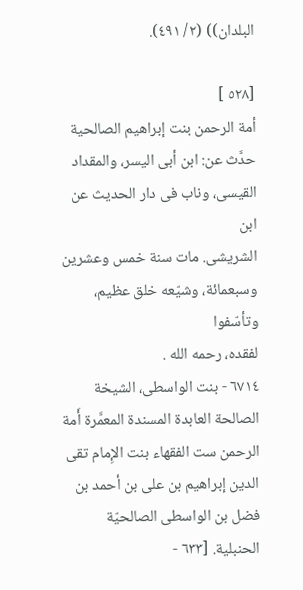البلدان)) (٢/ ٤٩١).

[٥٢٨ ]
أمة الرحمن بنت إبراهيم الصالحية
حدَّث عن: ابن أبى اليسر، والمقداد القيسى، وناب فى دار الحديث عن ابن
الشريشى. مات سنة خمس وعشرين وسبعمائة، وشيّعه خلق عظيم، وتأسّفوا
لفقده، رحمه الله .
٦٧١٤ - بنت الواسطى، الشيخة الصالحة العابدة المسندة المعمَّرة أَمة
الرحمن ست الفقهاء بنت الإِمام تقى الدين إبراهيم بن على بن أحمد بن
فضل بن الواسطى الصالحيّة الحنبلية. [٦٣٣ -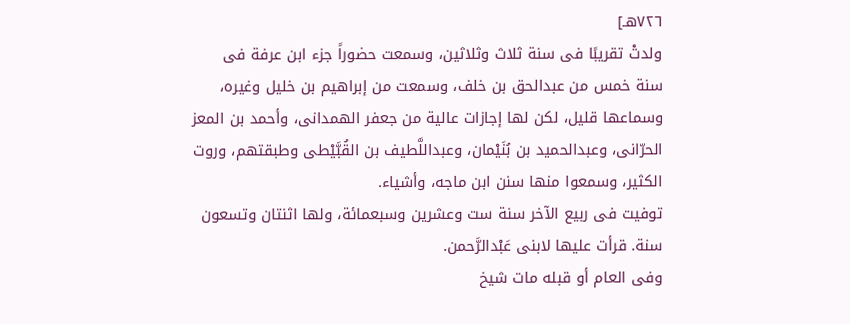٧٢٦هـ]
ولدتْ تقريبًا فى سنة ثلاث وثلاثين، وسمعت حضوراً جزء ابن عرفة فى
سنة خمس من عبدالحق بن خلف، وسمعت من إبراهيم بن خليل وغيره،
وسماعها قليل، لكن لها إجازات عالية من جعفر الهمدانى، وأحمد بن المعز
الحرّانى، وعبدالحميد بن بُنَيْمان، وعبداللَّطيف بن القُبَّيْطى وطبقتهم، وروت
الكثير، وسمعوا منها سنن ابن ماجه، وأشياء.
توفيت فى ربيع الآخر سنة ست وعشرين وسبعمائة، ولها اثنتان وتسعون
سنة. قرأت عليها لابنى عَبْدالرَّحمن.
وفى العام أو قبله مات شيخ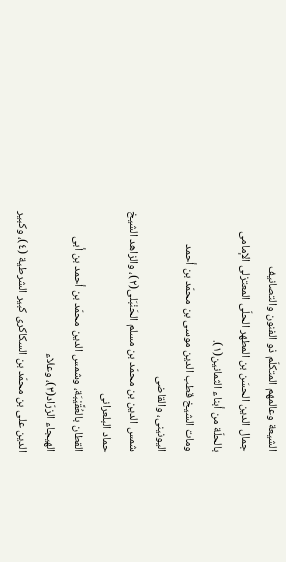الشيعة وعالمهم المتكلّم ذو الفنون والتصانيف
جمال الدين الحسَن بن المطهر الحلّى المعتزلى الإمامى بالحلّة من أبناء الثمانين(١).
ومات الشيخ قطب الدين موسى بن محمّد بن أحمد اليونينى، والقاضى
شمس الدين بن محمّد بن مسلم الحَنْبَلى(٢)، والزاهد الشيخ حماد البلعرانى
القطان بالعُقَّيْبَة، وشمس الدين محمّد بن أحمد بن أبى الهيجاء الزرّاد(٣)، وعلاء
الدين على بن محمّد بن السكاكرى كبير الشرطية (٤)، وكبير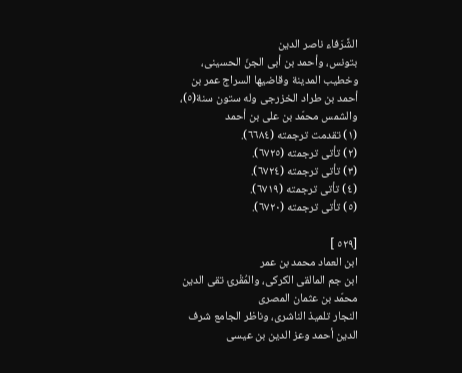الشَّرَفاء ناصر الدين
بتونس، وأحمد بن أبى الجنّ الحسينى، وخطيب المدينة وقاضيها السراج عمر بن
أحمد بن طراد الخزرجى وله ستون سنة(٥)، والشمس محمّد بن على بن أحمد
(١) تقدمت ترجمته (٦٦٨٤).
(٢) تأتى ترجمته (٦٧٢٥).
(٣) تأتى ترجمته (٦٧٢٤).
(٤) تأتى ترجمته (٦٧١٩).
(٥) تأتى ترجمته (٦٧٢٠).

[٥٢٩ ]
ابن العماد محمد بن عمر
ابن جم المالقى الكركى، والمُقْرئ تقى الدين محمّد بن عثمان المصرى
النجار تلميذ الناشرى، وناظر الجامع شرف الدين أحمد وعز الدين بن عيسى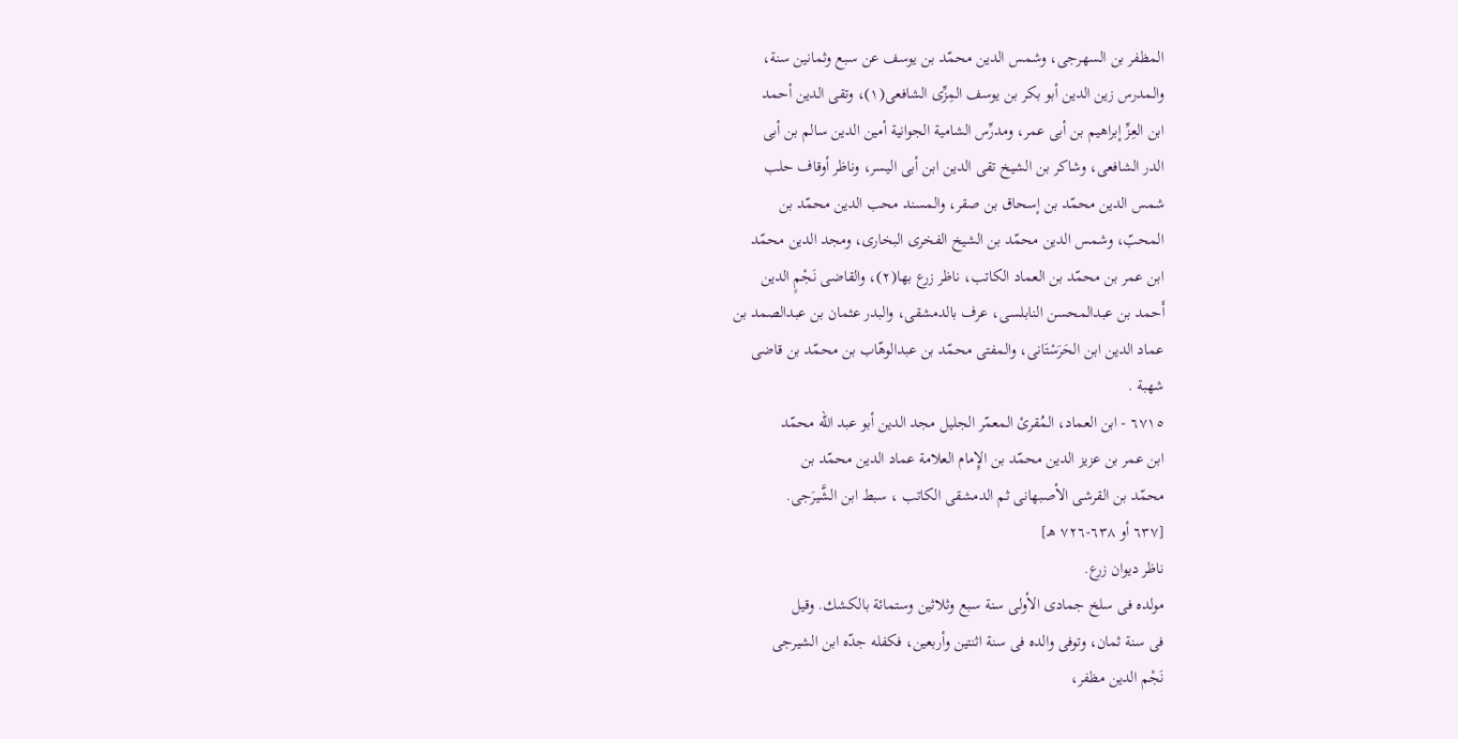المظفر بن السهرجى، وشمس الدين محمّد بن يوسف عن سبع وثمانين سنة،
والمدرس زين الدين أبو بكر بن يوسف المِزِّى الشافعى(١)، وتقى الدين أحمد
ابن العِزِّ إبراهيم بن أبى عمر، ومدرِّس الشامية الجوانية أمين الدين سالم بن أبى
الدر الشافعى، وشاكر بن الشيخ تقى الدين ابن أبى اليسر، وناظر أوقاف حلب
شمس الدين محمّد بن إسحاق بن صقر، والمسند محب الدين محمّد بن
المحبّ، وشمس الدين محمّد بن الشيخ الفخرى البخارى، ومجد الدين محمّد
ابن عمر بن محمّد بن العماد الكاتب، ناظر زرع بها(٢)، والقاضى نَجْمٍ الدين
أَحمد بن عبدالمحسن النابلسى، عرف بالدمشقى، والبدر عثمان بن عبدالصمد بن
عماد الدين ابن الحَرَسْتَانى، والمفتى محمّد بن عبدالوهّاب بن محمّد بن قاضى
شهبة .
٦٧١٥ - ابن العماد، المُقرئ المعمّر الجليل مجد الدين أبو عبد الله محمّد
ابن عمر بن عزيز الدين محمّد بن الإِمام العلامة عماد الدين محمّد بن
محمّد بن القرشى الأصبهانى ثم الدمشقى الكاتب ، سبط ابن الشَّيرَجى.
[٦٣٧ أو ٦٣٨-٧٢٦ هـ]
ناظر دیوان زرع.
مولده فى سلخ جمادى الأولى سنة سبع وثلاثين وستمائة بالكشك. وقيل
فى سنة ثمان، وتوفى والده فى سنة اثنتين وأربعين، فكفله جدّه ابن الشيرجى
نَجْم الدين مظفر،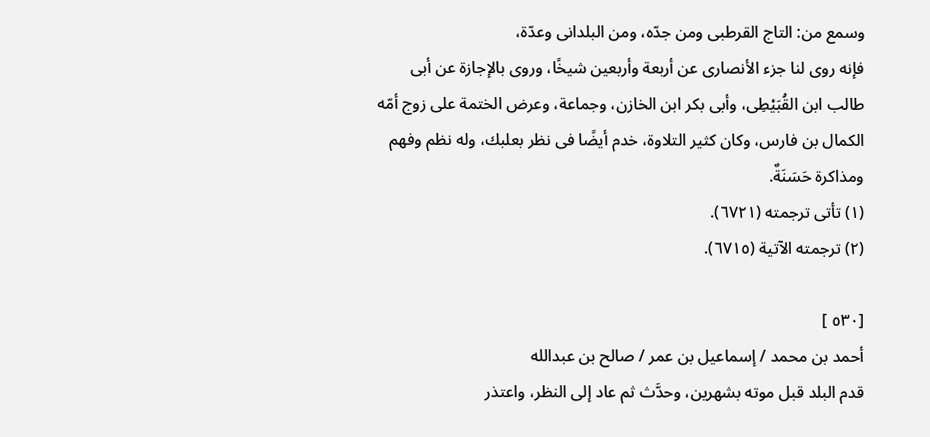وسمع من: التاج القرطبى ومن جدّه، ومن البلدانى وعدّة،
فإنه روى لنا جزء الأنصارى عن أربعة وأربعين شيخًا، وروى بالإجازة عن أبى
طالب ابن القُبَيْطِى، وأبى بكر ابن الخازن، وجماعة، وعرض الختمة على زوج أمّه
الكمال بن فارس، وكان كثير التلاوة، خدم أيضًا فى نظر بعلبك، وله نظم وفهم
ومذاكرة حَسَنَةٌ.
(١) تأتى ترجمته (٦٧٢١).
(٢) ترجمته الآتية (٦٧١٥).

[٥٣٠ ]
أحمد بن محمد / إسماعيل بن عمر / صالح بن عبدالله
قدم البلد قبل موته بشهرين، وحدَّث ثم عاد إلى النظر، واعتذر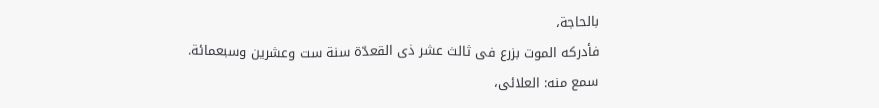بالحاجة،
فأدركه الموت بزرع فى ثالث عشر ذى القعدّة سنة ست وعشرين وسبعمائة.
سمع منه: العلائى،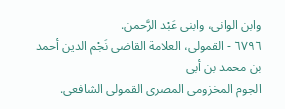وابن الوانى، وابنى عَبْد الرَّحمن.
٦٧٩٦ - القمولى، العلامة القاضى نَجْم الدين أحمد بن محمد بن أبى
الجوم المخزومى المصرى القمولى الشافعى.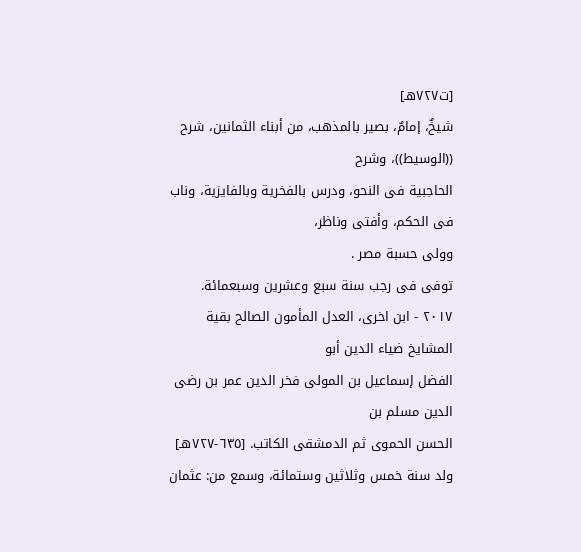[ت٧٢٧هـ]
شيخٌ، إمامٌ، بصير بالمذهب، من أبناء الثمانين، شرح ((الوسيط))، وشرح
الحاجبية فى النحو، ودرس بالفخرية وبالفايزية، وناب فى الحكم، وأفتى وناظر،
وولى حسبة مصر .
توفى فى رجب سنة سبع وعشرين وسبعمائة.
٢٠١٧ - ابن اخرى، العدل المأمون الصالح بقية المشايخ ضياء الدين أبو
الفضل إسماعيل بن المولى فخر الدين عمر بن رضى الدين مسلم بن
الحسن الحموى ثم الدمشقى الكاتب. [٦٣٥-٧٢٧هـ]
ولد سنة خمس وثلاثين وستمائة، وسمع من: عثمان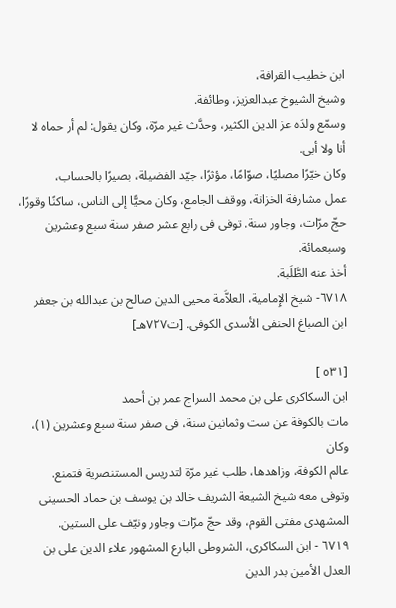ابن خطيب القرافة،
وشيخ الشيوخ عبدالعزيز، وطائفة.
وسمّع ولدَه عز الدين الكثير، وحدَّث غير مرّة، وكان يقول: لم أر حماه لا
أنا ولا أبى.
وكان خيّرًا مصليًا، صوّامًا، مؤثرًا، جيّد الفضيلة، بصيرًا بالحساب،
عمل مشارفة الخزانة، ووقف الجامع، وكان محيًّا إلى الناس، ساكنًا وقورًا،
حجّ مرّات، وجاور سنة. توفى فى رابع عشر صفر سنة سبع وعشرين
وسبعمائة.
أخذ عنه الطَّلَبة.
٦٧١٨- شيخ الإِمامية، العلاَّمة محيى الدين صالح بن عبدالله بن جعفر
ابن الصباغ الحنفى الأسدى الكوفى. [ت٧٢٧هـ]

[٥٣١ ]
ابن السكاكرى على بن محمد السراج عمر بن أحمد
مات بالكوفة عن ست وثمانين سنة، فى صفر سنة سبع وعشرين (١)، وكان
عالم الكوفة، وزاهدها، طلب غير مرّة لتدريس المستنصرية فتمنع.
وتوفى معه شيخ الشيعة الشريف خالد بن يوسف بن حماد الحسينى
المشهدى مفتى القوم، وقد حجّ مرّات وجاور ونيّف على الستين.
٦٧١٩ - ابن السكاكرى، الشروطى البارع المشهور علاء الدين على بن
العدل الأمين بدر الدين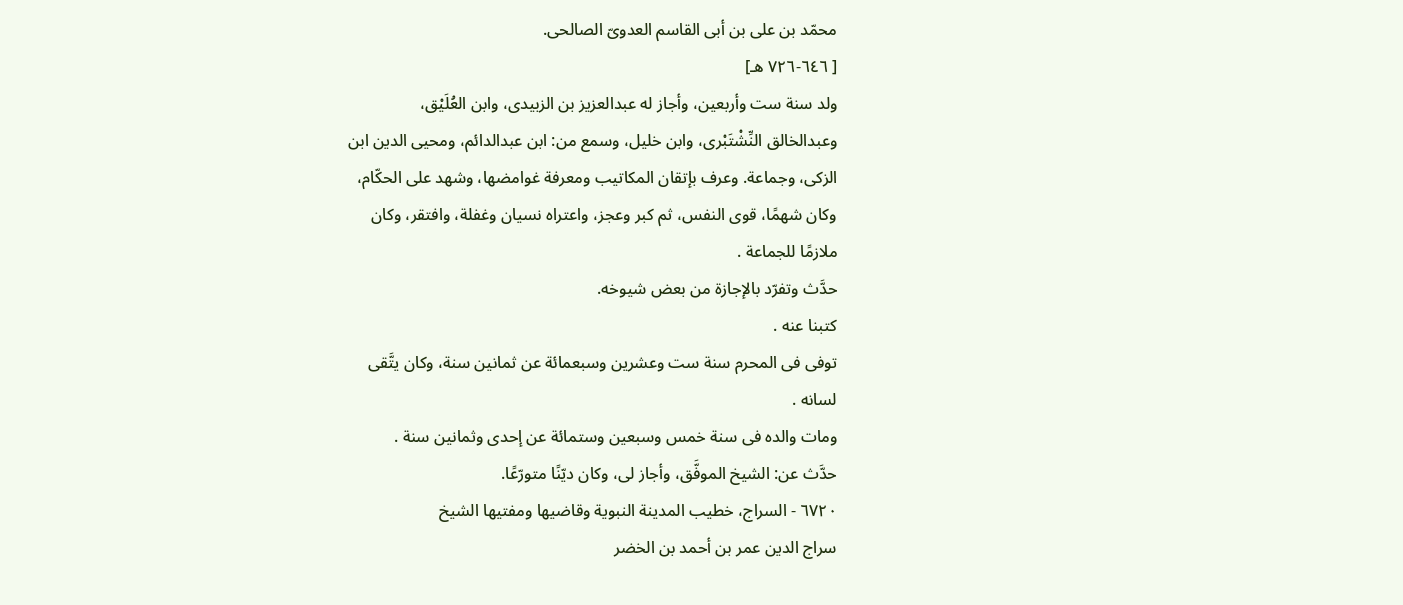محمّد بن على بن أبى القاسم العدوىّ الصالحى.
[ ٦٤٦-٧٢٦ هـ]
ولد سنة ست وأربعين، وأجاز له عبدالعزيز بن الزبيدى، وابن العُلَيْق،
وعبدالخالق النِّشْتَبْرى، وابن خليل، وسمع من: ابن عبدالدائم، ومحيى الدين ابن
الزكى، وجماعة. وعرف بإتقان المكاتيب ومعرفة غوامضها، وشهد على الحكّام،
وكان شهمًا، قوى النفس، ثم كبر وعجز، واعتراه نسيان وغفلة، وافتقر، وكان
ملازمًا للجماعة .
حدَّث وتفرّد بالإجازة من بعض شيوخه.
کتبنا عنه .
توفى فى المحرم سنة ست وعشرين وسبعمائة عن ثمانين سنة، وكان يتَّقى
لسانه .
ومات والده فى سنة خمس وسبعين وستمائة عن إحدى وثمانين سنة .
حدَّث عن: الشيخ الموفَّق، وأجاز لى، وكان ديّنًا متورّعًا.
٦٧٢٠ - السراج، خطيب المدينة النبوية وقاضيها ومفتيها الشيخ
سراج الدين عمر بن أحمد بن الخضر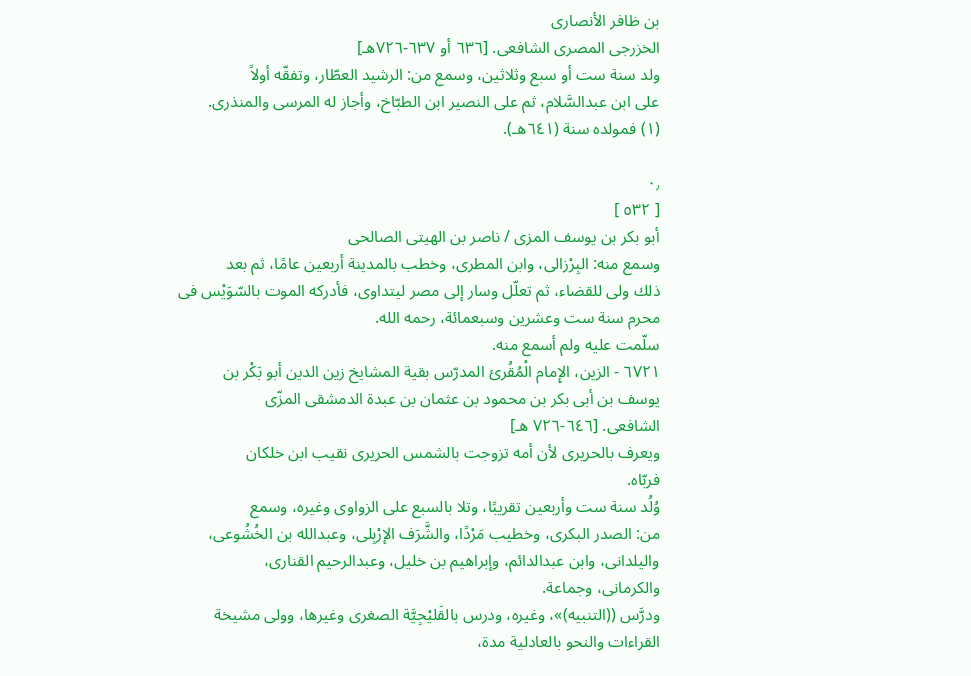بن ظافر الأنصارى
الخزرجى المصرى الشافعى. [٦٣٦ أو ٦٣٧-٧٢٦هـ]
ولد سنة ست أو سبع وثلاثين، وسمع من: الرشيد العطّار، وتفقّه أولاً
على ابن عبدالسَّلام، ثم على النصير ابن الطبّاخ، وأجاز له المرسى والمنذرى.
(١) فمولده سنة (٦٤١هـ).

٠٫
[ ٥٣٢ ]
أبو بكر بن يوسف المزى / ناصر بن الهيتى الصالحى
وسمع منه: البِرْزالى، وابن المطرى، وخطب بالمدينة أربعين عامًا، ثم بعد
ذلك ولى للقضاء، ثم تعلّل وسار إلى مصر ليتداوى، فأدركه الموت بالسّوَيْس فى
محرم سنة ست وعشرين وسبعمائة، رحمه الله.
سلّمت عليه ولم أسمع منه.
٦٧٢١ - الزين، الإِمام الْمُقُرئ المدرّس بقية المشايخ زين الدين أبو بَكْر بن
يوسف بن أبى بكر بن محمود بن عثمان بن عبدة الدمشقى المزّى
الشافعى. [٦٤٦-٧٢٦ هـ]
ويعرف بالحريرى لأن أمه تزوجت بالشمس الحريرى نقيب ابن خلكان
فربّاه.
وُلُد سنة ست وأربعين تقريبًا، وتلا بالسبع على الزواوى وغيره، وسمع
من: الصدر البكرى، وخطيب مَرْدًا، والشَّرَف الإرْبِلى، وعبدالله بن الخُشُوعى،
واليلدانى، وابن عبدالدائم، وإبراهيم بن خليل، وعبدالرحيم القنارى،
والكرمانى، وجماعة.
ودرَّس ((التنبيه)»، وغيره، ودرس بالقَليْجِيَّة الصغرى وغيرها، وولى مشيخة
القراءات والنحو بالعادلية مدة،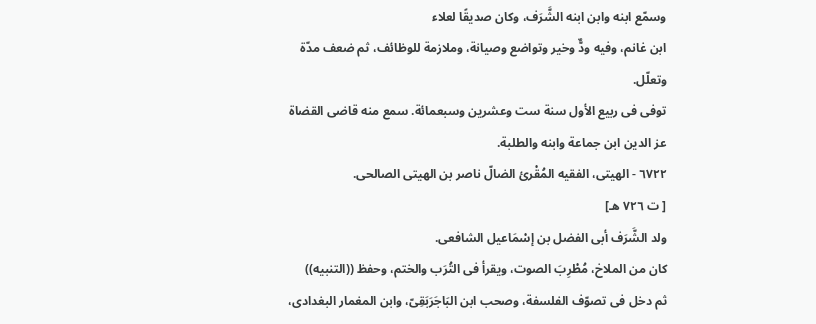وسمّع ابنه وابن ابنه الشَّرَف، وكان صديقًا لعلاء
ابن غانم، وفيه ودٌّ وخير وتواضع وصيانة، وملازمة للوظائف، ثم ضعف مدّة
وتعلّل.
توفى فى ربيع الأول سنة ست وعشرين وسبعمائة. سمع منه قاضى القضاة
عز الدين ابن جماعة وابنه والطلبة.
٦٧٢٢ - الهيتى، الفقيه المُقْرئ الضالّ ناصر بن الهيتى الصالحى.
[ ت ٧٢٦ هـ]
ولد الشَّرَف أبى الفضل بن إسْمَاعيل الشافعى.
كان من الملاخ، مُطْرِبَ الصوت، ويقرأ فى التُرَب والختم، وحفظ ((التنبيه))
ثم دخل فى تصوّف الفلسفة، وصحب ابن البَاجَرَبَقِىّ، وابن المغمار البغدادى،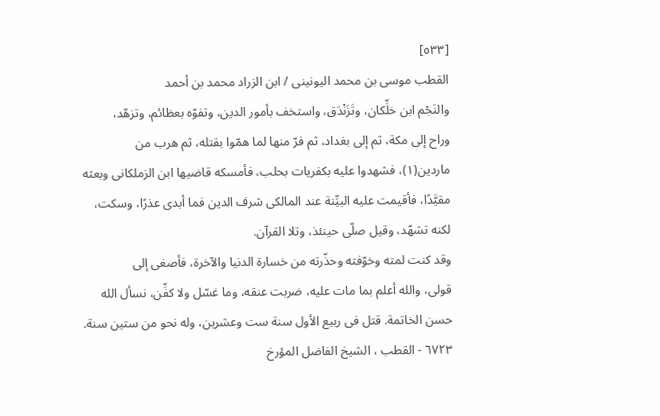[٥٣٣]
القطب موسى بن محمد اليونينى / ابن الزراد محمد بن أحمد
والنَجْم ابن خلِّكان، وتَزَنْدَق، واستخف بأمور الدين، وتفوّه بعظائم، وتزهّد،
وراح إلى مكة، ثم إلى بغداد، ثم فرّ منها لما همّوا بقتله، ثم هرب من
ماردين(١)، فشهدوا عليه بكفريات بحلب، فأمسكه قاضيها ابن الزملكانى وبعثه
مقيَّدًا، فأقيمت عليه البيِّنة عند المالكى شرف الدين فما أبدى عذرًا، وسكت،
لكنه تشهّد، وقيل صلّى حينئذ، وتلا القرآن.
وقد كنت لمته وخوّفته وحذّرته من خسارة الدنيا والآخرة، فأصغى إلى
قولى، والله أعلم بما مات عليه، ضربت عنقه، وما غسّل ولا كفِّن، نسأل الله
حسن الخاتمة. قتل فى ربيع الأول سنة ست وعشرين، وله نحو من ستين سنة.
٦٧٢٣ - القطب ، الشيخ الفاضل المؤرخ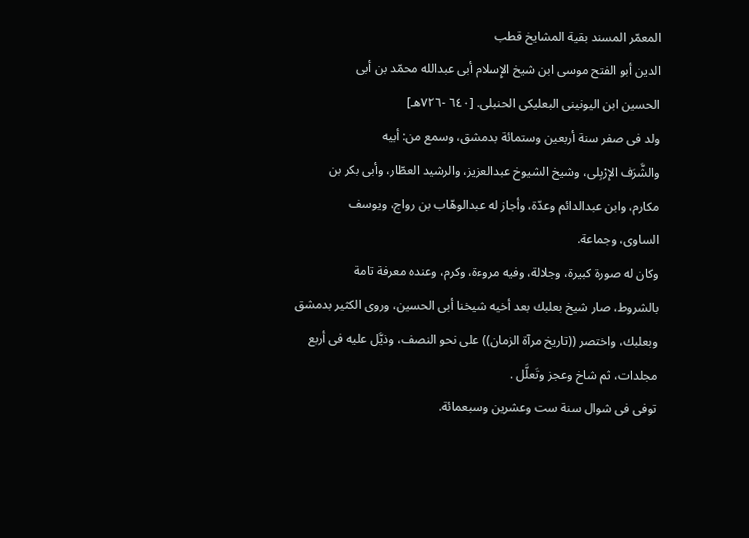المعمّر المسند بقية المشايخ قطب
الدين أبو الفتح موسى ابن شيخ الإِسلام أبى عبدالله محمّد بن أبى
الحسين ابن اليونينى البعليكى الحنبلى. [٦٤٠ -٧٢٦هـ]
ولد فى صفر سنة أربعين وستمائة بدمشق، وسمع من: أبيه
والشَّرَف الإرْبِلى، وشيخ الشيوخ عبدالعزيز، والرشيد العطّار، وأبى بكر بن
مكارم، وابن عبدالدائم وعدّة، وأجاز له عبدالوهّاب بن رواج، ويوسف
الساوی، وجماعة.
وكان له صورة كبيرة، وجلالة، وفيه مروءة، وكرم، وعنده معرفة تامة
بالشروط، صار شيخ بعلبك بعد أخيه شيخنا أبى الحسين، وروى الكثير بدمشق
وبعلبك، واختصر ((تاريخ مرآة الزمان)) على نحو النصف، وذيَّل عليه فى أربع
مجلدات، ثم شاخ وعجز وتَعلَّل .
توفى فى شوال سنة ست وعشرين وسبعمائة.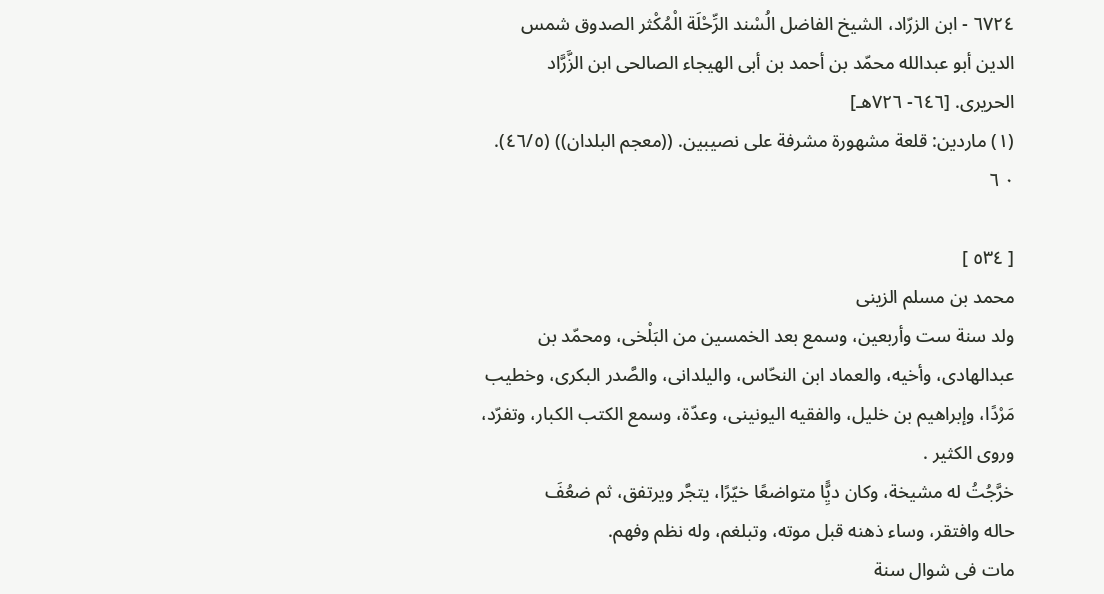٦٧٢٤ - ابن الزرّاد، الشيخ الفاضل الُسْند الرِّحْلَة الْمُكْثر الصدوق شمس
الدين أبو عبدالله محمّد بن أحمد بن أبى الهيجاء الصالحى ابن الزَّرَّاد
الحريرى. [٦٤٦- ٧٢٦هـ]
(١) ماردين: قلعة مشهورة مشرفة على نصيبين. ((معجم البلدان)) (٤٦/٥).
٠ ٦

[ ٥٣٤ ]
محمد بن مسلم الزينى
ولد سنة ست وأربعين، وسمع بعد الخمسين من البَلْخى، ومحمّد بن
عبدالهادى، وأخيه، والعماد ابن النحّاس، واليلدانى، والصَّدر البكرى، وخطيب
مَرْدًا، وإبراهيم بن خليل، والفقيه اليونينى، وعدّة، وسمع الكتب الكبار، وتفرّد،
وروى الكثير .
خرَّجُتُ له مشيخة، وكان ديًِّا متواضعًا خيّرًا، يتجَّر ويرتفق، ثم ضعُفَ
حاله وافتقر، وساء ذهنه قبل موته، وتبلغم، وله نظم وفهم.
مات فى شوال سنة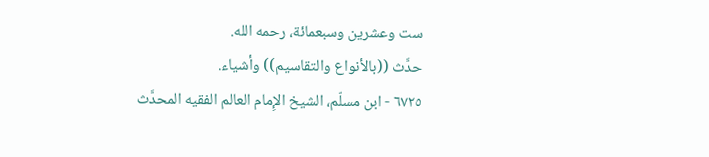ست وعشرين وسبعمائة، رحمه الله.
حدَّث ((بالأنواع والتقاسيم)) وأشياء.
٦٧٢٥ - ابن مسلّم، الشيخ الإِمام العالم الفقيه المحدَّث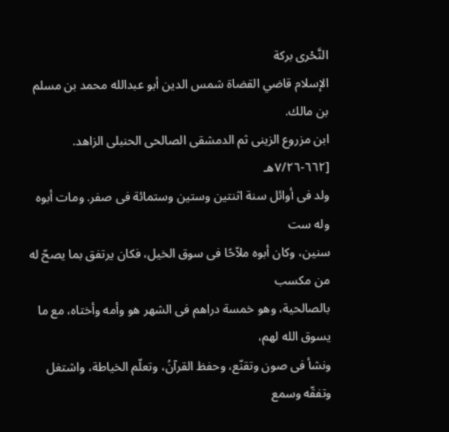النَّحْرى بركة
الإسلام قاضي القضاة شمس الدين أبو عبدالله محمد بن مسلم بن مالك.
ابن مزروع الزينى ثم الدمشقى الصالحى الحنبلى الزاهد. [٦٦٢-٧/٢٦هـ
ولد فى أوائل سنة اثنتين وستين وستمائة فى صفر. ومات أبوه وله ست
سنين، وكان أبوه ملاّحًا فى سوق الخيل، فكان يرتفق بما يصحّ له من مكسب
بالصالحية، وهو خمسة دراهم فى الشهر هو وأمه وأختاه، مع ما يسوق الله لهم،
ونشأ فى صون وتقنّع، وحفظ القرآنُ، وتعلّم الخياطة، واشتغل وتفقّه وسمع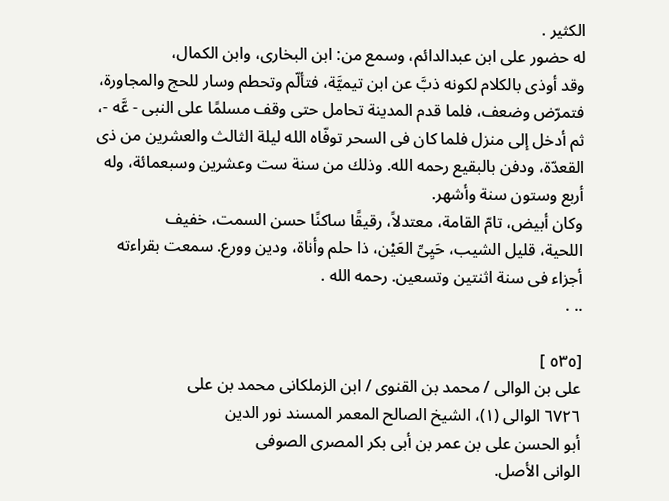الكثير .
له حضور على ابن عبدالدائم، وسمع من: ابن البخارى، وابن الكمال،
وقد أوذى بالكلام لكونه ذبَّ عن ابن تيميَّة، فتألّم وتحطم وسار للحج والمجاورة،
فتمرّض وضعف، فلما قدم المدينة تحامل حتى وقف مسلمًا على النبى - عَّه -،
ثم أدخل إلى منزل فلما كان فى السحر توفّاه الله ليلة الثالث والعشرين من ذى
القعدّة، ودفن بالبقيع رحمه الله. وذلك من سنة ست وعشرين وسبعمائة، وله
أربع وستون سنة وأشهر.
وكان أبيض، تامّ القامة، معتدلاً، رقيقًا ساكنًا حسن السمت، خفيف
اللحية، قليل الشيب، حَيِىِّ العَيْن، ذا حلم وأناة، ودين وورع. سمعت بقراءته
أجزاء فى سنة اثنتين وتسعين. رحمه الله .
.. .

[٥٣٥ ]
على بن الوالى / محمد بن القنوی / ابن الزملکانی محمد بن علی
٦٧٢٦ الوالى (١)، الشيخ الصالح المعمر المسند نور الدين
أبو الحسن على بن عمر بن أبى بكر المصرى الصوفى
الوانى الأصل.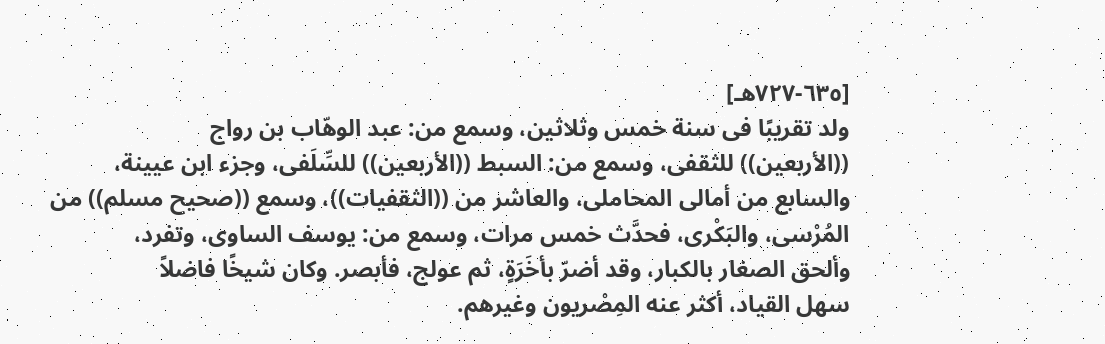[٦٣٥-٧٢٧هـ]
ولد تقريبًا فى سنة خمس وثلاثين، وسمع من: عبد الوهّاب بن رواج
((الأربعين)) للثقفى، وسمع من: السبط ((الأربعين)) للسِّلَفى، وجزء ابن عيينة،
والسابع من أمالى المحاملى، والعاشر من ((الثقفيات))، وسمع ((صحيح مسلم)) من
المُرْسى، والبَكْرى، فحدَّث خمس مرات، وسمع من: يوسف الساوى، وتفرد،
وألحق الصغار بالكبار، وقد أضرّ بأخَرَةٍ، ثم عولج، فأبصر. وكان شيخًا فاضلاً
سهل القياد، أكثر عنه المِصْريون وغيرهم.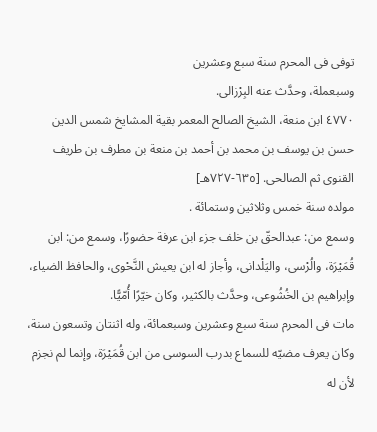توفى فى المحرم سنة سبع وعشرين
وسبعملة، وحدَّث عنه البِرْزالى.
٤٧٧٠ ابن منعة، الشيخ الصالح المعمر بقية المشايخ شمس الدين
حسن بن يوسف بن محمد بن أحمد بن منعة بن مطرف بن طريف
القنوى ثم الصالحى. [٦٣٥-٧٢٧هـ]
مولده سنة خمس وثلاثين وستمائة .
وسمع من: عبدالحقّ بن خلف جزء ابن عرفة حضورًا، وسمع من: ابن
قُمَيْرَة، والُرْسى، واليَلْدانى، وأجاز له ابن يعيش النَّحْوى، والحافظ الضياء،
وإبراهيم بن الخُشُوعى، وحدَّث بالكثير، وكان خيّرًا أُمّيًّا.
مات فى المحرم سنة سبع وعشرين وسبعمائة، وله اثنتان وتسعون سنة،
وكان يعرف مضيّه للسماع بدرب السوسى من ابن قُمَيْرَة، وإنما لم نجزم لأن له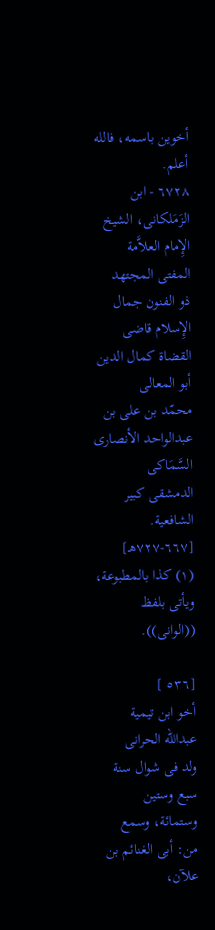أخوين باسمه، فالله أعلم.
٦٧٢٨ - ابن الزَمَلكانى، الشيخ الإِمام العلاَّمة المفتى المجتهد
ذو الفنون جمال الإِسلام قاضى القضاة كمال الدين أبو المعالى
محمّد بن على بن عبدالواحد الأنصارى السَّمَاكى
الدمشقى كبير الشافعية. [٦٦٧-٧٢٧هـ]
(١) كذا بالمطبوعة، ويأتى بلفظ ((الوانى)).

[٥٣٦ ]
أخو ابن تيمية عبدالله الحرانى
ولد فى شوال سنة سبع وستين وستمائة، وسمع من: أبى الغنائم بن علآن،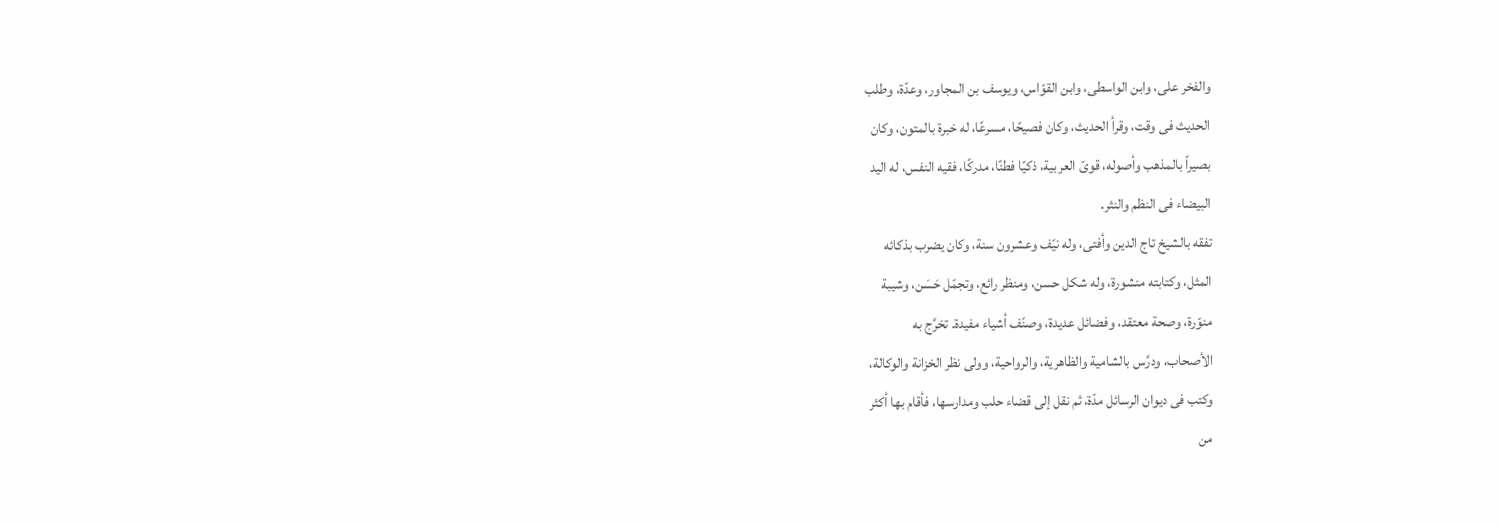والفخر على، وابن الواسطى، وابن القوّاس، ويوسف بن المجاور، وعدّة، وطلب
الحديث فى وقت، وقرأ الحديث، وكان فصيحًا، مسرعًا، له خبرة بالمتون، وكان
بصيراً بالمذهب وأصوله، قوىّ العربية، ذكيًا فطنًا، مدركًا، فقيه النفس، له اليد
البيضاء فى النظم والنثر.
تفقه بالشيخ تاج الدين وأفتى، وله نيّف وعشرون سنة، وكان يضرب بذكائه
المثل، وكتابته منشورة، وله شكل حسن، ومنظر رائع، وتجمّل حَسَن، وشيبة
منوّرة، وصحة معتقد، وفضائل عديدة، وصنّف أشياء مفيدة. تخرَّج به
الأصحاب، ودرَّس بالشامية والظاهرية، والرواحية، وولى نظر الخزانة والوكالة،
وكتب فى ديوان الرسائل مدّة، ثم نقل إلى قضاء حلب ومدارسها، فأقام بها أكثر
من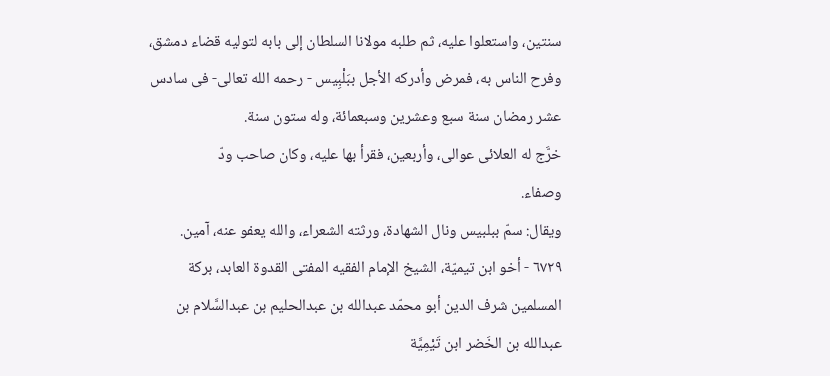سنتين، واستعلوا عليه، ثم طلبه مولانا السلطان إلى بابه لتوليه قضاء دمشق،
وفرح الناس به، فمرض وأدركه الأجل ببَلْبِيس - رحمه الله تعالى- فى سادس
عشر رمضان سنة سبع وعشرين وسبعمائة، وله ستون سنة.
خرَّج له العلائى عوالى، وأربعين، فقرأ بها عليه، وكان صاحب ودّ
وصفاء.
ويقال: سمّ ببلبيس ونال الشهادة، ورثته الشعراء، والله يعفو عنه، آمين.
٦٧٢٩ - أخو ابن تيميّة، الشيخ الإمام الفقيه المفتى القدوة العابد، بركة
المسلمين شرف الدين أبو محمّد عبدالله بن عبدالحليم بن عبدالسَّلام بن
عبدالله بن الخَضر ابن تَيْمِيَّة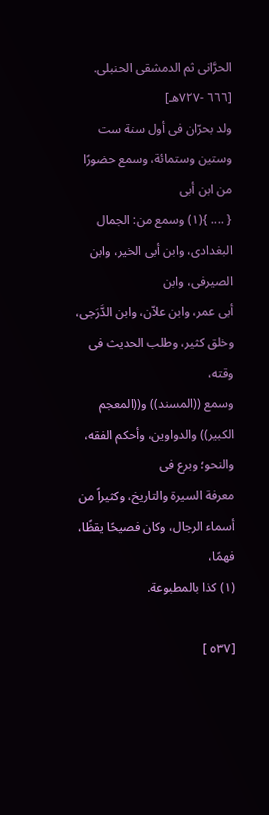الحرَّانى ثم الدمشقى الحنبلى. [٦٦٦ -٧٢٧هـ]
ولد بحرّان فى أول سنة ست وستين وستمائة، وسمع حضورًا من ابن أبى
{ .... }(١) وسمع من: الجمال البغدادى، وابن أبى الخير، وابن الصيرفى، وابن
أبى عمر، وابن علاّن، وابن الدَّرَجی، وخلق كثير، وطلب الحديث فى وقته،
وسمع ((المسند)) و((المعجم الكبير)) والدواوين، وأحكم الفقه، والنحو؛ وبرع فى
معرفة السيرة والتاريخ، وكثيراً من أسماء الرجال، وكان فصيحًا يقظًا، فهمًا،
(١) كذا بالمطبوعة.

[٥٣٧ ]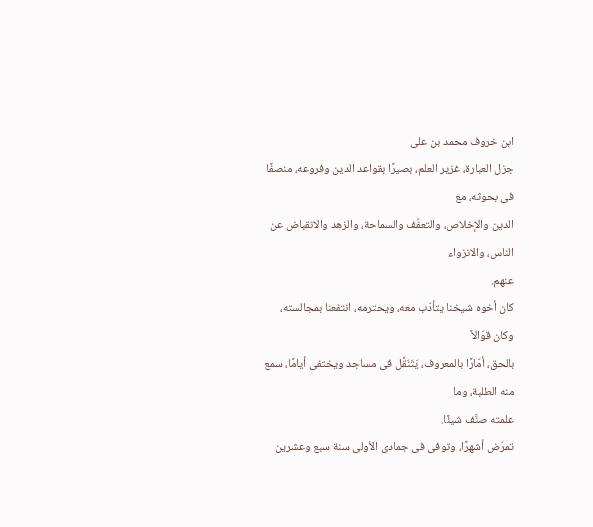ابن خروف محمد بن على
جزل العبارة، غزير العلم، بصيرًا بقواعد الدين وفروعه، منصفًا فى بحوثه، مع
الدين والإخلاص، والتعفّف والسماحة، والزهد والانقباض عن الناس، والانزواء
عنهم.
كان أخوه شيخنا يتأدّب معه، ويحترمه، انتفعنا بمجالسته، وكان قوّالاً
بالحق، أمّارًا بالمعروف، يَتَنَقَّل فى مساجد ويختفى أيامًا، سمع منه الطلبة، وما
علمته صنَّف شيئًا.
تمرّض أشهرًا، وتوفى فى جمادى الأولى سنة سبع وعشرين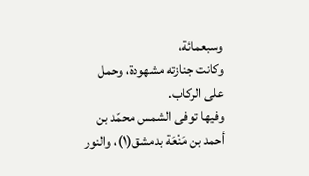وسبعمائة،
وكانت جنازته مشهودة، وحمل على الركاب.
وفيها توفى الشمس محمّد بن أحمد بن مَنْعَة بدمشق(١)، والنور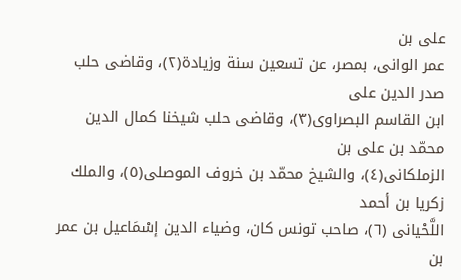على بن
عمر الوانى، بمصر، عن تسعين سنة وزيادة(٢)، وقاضى حلب صدر الدين على
ابن القاسم البصراوى(٣)، وقاضى حلب شيخنا كمال الدين محمّد بن على بن
الزملكانى(٤)، والشيخ محمّد بن خروف الموصلى(٥)، والملك زكريا بن أحمد
اللَّحْيانى (٦)، صاحب تونس كان، وضياء الدين إسْمَاعيل بن عمر بن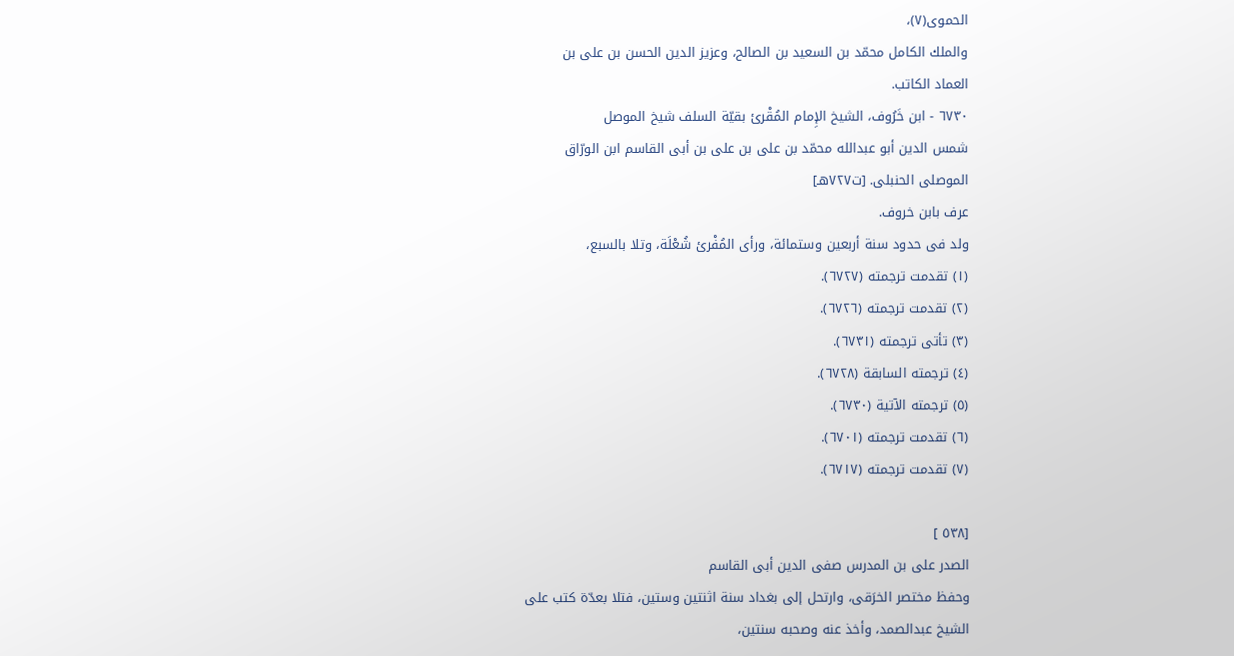الحموى(٧)،
والملك الكامل محمّد بن السعيد بن الصالح، وعزيز الدين الحسن بن على بن
العماد الكاتب.
٦٧٣٠ - ابن خَرُوف، الشيخ الإِمام المُقْرئ بقيّة السلف شيخ الموصل
شمس الدين أبو عبدالله محمّد بن على بن على بن أبى القاسم ابن الورّاق
الموصلى الحنبلى. [ت٧٢٧هـ]
عرف بابن خروف.
ولد فى حدود سنة أربعين وستمائة، ورأى المُفْرئ شُعْلَة، وتلا بالسبع،
(١) تقدمت ترجمته (٦٧٢٧).
(٢) تقدمت ترجمته (٦٧٢٦).
(٣) تأتى ترجمته (٦٧٣١).
(٤) ترجمته السابقة (٦٧٢٨).
(٥) ترجمته الآتية (٦٧٣٠).
(٦) تقدمت ترجمته (٦٧٠١).
(٧) تقدمت ترجمته (٦٧١٧).

[٥٣٨ ]
الصدر على بن المدرس صفى الدين أبى القاسم
وحفظ مختصر الخرَقى، وارتحل إلى بغداد سنة اثنتين وستين، فتلا بعدّة كتب على
الشيخ عبدالصمد، وأخذ عنه وصحبه سنتين،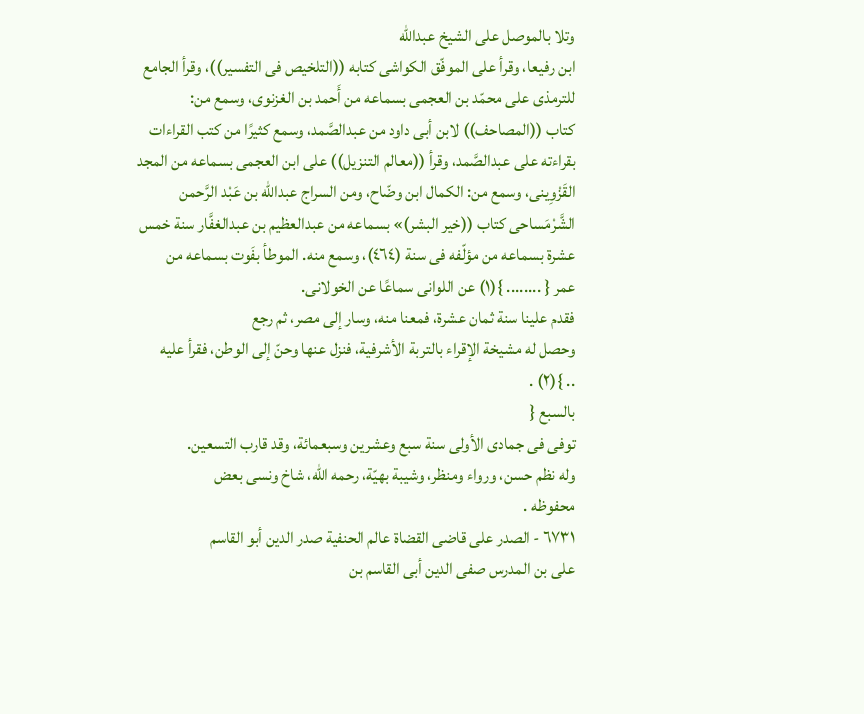وتلا بالموصل على الشيخ عبدالله
ابن رفيعا، وقرأ على الموفّق الكواشى كتابه ((التلخيص فى التفسير))، وقرأ الجامع
للترمذى على محمّد بن العجمى بسماعه من أَحمد بن الغزنوى، وسمع من:
كتاب ((المصاحف)) لابن أبى داود من عبدالصَّمد، وسمع كثيرًا من كتب القراءات
بقراءته على عبدالصَّمد، وقرأ ((معالم التنزيل)) على ابن العجمى بسماعه من المجد
القَزْوِينى، وسمع من: الكمال ابن وضّاح، ومن السراج عبدالله بن عَبْد الرَّحمن
الشَّرْمَساحى كتاب ((خير البشر)» بسماعه من عبدالعظيم بن عبدالغفَّار سنة خمس
عشرة بسماعه من مؤلّفه فى سنة (٤٦٤)، وسمع منه. الموطأ بفَوت بسماعه من
عمر { ........ }(١) عن اللوانى سماعًا عن الخولانى.
فقدم علينا سنة ثمان عشرة، فمعنا منه، وسار إلى مصر، ثم رجع
وحصل له مشيخة الإقراء بالتربة الأشرفية، فنزل عنها وحنّ إلى الوطن، فقرأ عليه
.. }(٢) .
بالسبع {
توفى فى جمادى الأولى سنة سبع وعشرين وسبعمائة، وقد قارب التسعين.
وله نظم حسن، ورواء ومنظر، وشيبة بهيّة، رحمه الله، شاخ ونسى بعض
محفوظه .
٦٧٣١ - الصدر على قاضى القضاة عالم الحنفية صدر الدين أبو القاسم
على بن المدرس صفى الدين أبى القاسم بن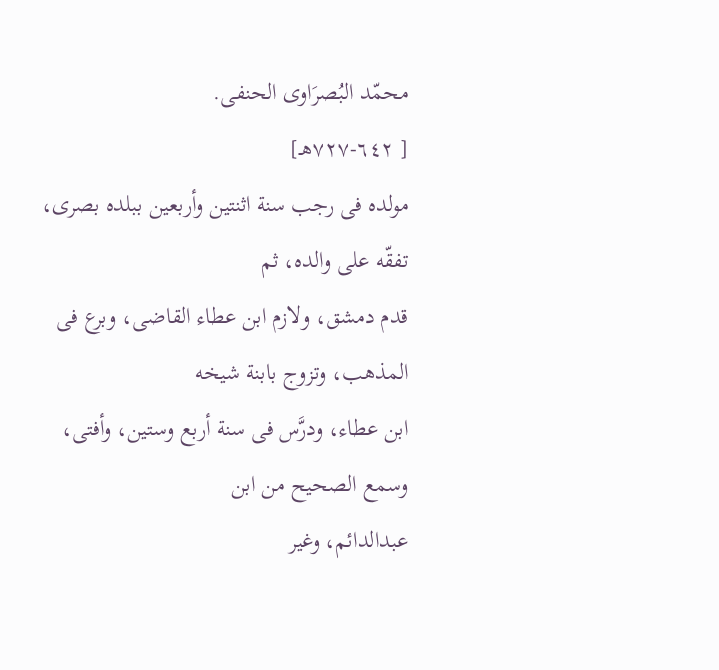محمّد البُصرَاوى الحنفى.
[ ٦٤٢-٧٢٧هـ]
مولده فى رجب سنة اثنتين وأربعين ببلده بصرى، تفقّه على والده، ثم
قدم دمشق، ولازم ابن عطاء القاضى، وبرع فى المذهب، وتزوج بابنة شيخه
ابن عطاء، ودرَّس فى سنة أربع وستين، وأفتى، وسمع الصحيح من ابن
عبدالدائم، وغير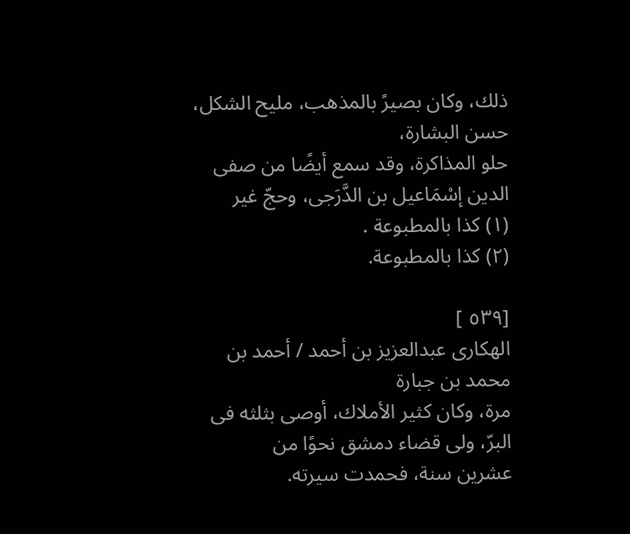ذلك، وكان بصيرً بالمذهب، مليح الشكل، حسن البشارة،
حلو المذاكرة، وقد سمع أيضًا من صفى الدين إسْمَاعيل بن الدَّرَجى، وحجّ غير
(١) كذا بالمطبوعة .
(٢) كذا بالمطبوعة.

[٥٣٩ ]
الهكارى عبدالعزيز بن أحمد / أحمد بن محمد بن جبارة
مرة، وكان كثير الأملاك، أوصى بثلثه فى البرّ، ولى قضاء دمشق نحوًا من
عشرين سنة، فحمدت سيرته.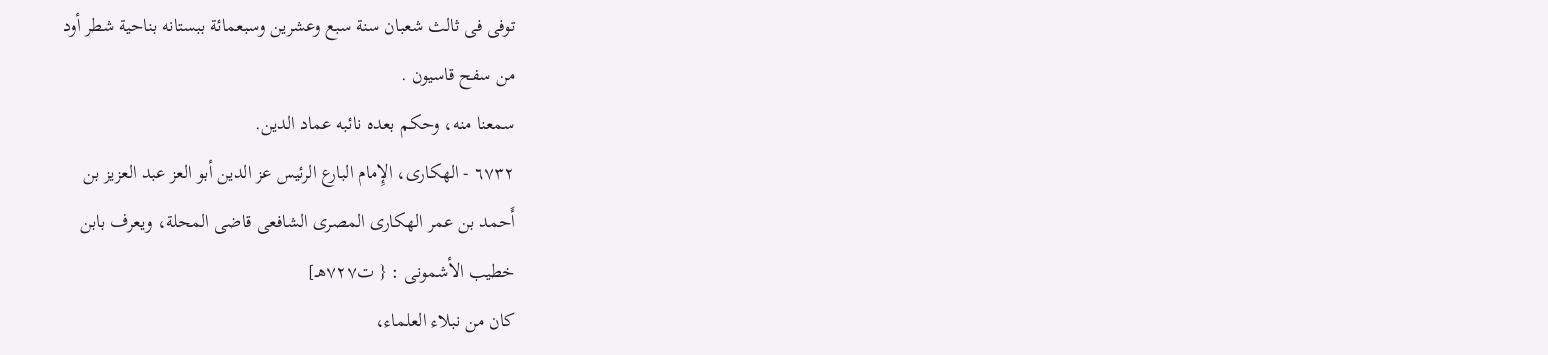توفى فى ثالث شعبان سنة سبع وعشرين وسبعمائة ببستانه بناحية شطر أود
من سفح قاسيون .
سمعنا منه، وحکم بعده نائبه عماد الدين.
٦٧٣٢ - الهكارى، الإِمام البارع الرئيس عز الدين أبو العز عبد العزيز بن
أَحمد بن عمر الهكارى المصرى الشافعى قاضى المحلة، ويعرف بابن
خطيب الأشمونى : { ت٧٢٧هـ]
كان من نبلاء العلماء،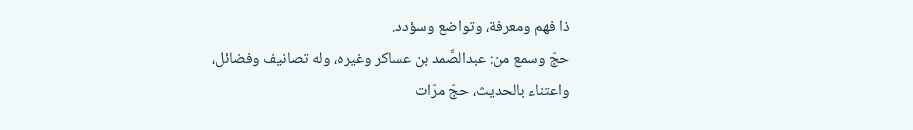ذا فهم ومعرفة، وتواضع وسؤدد.
حجّ وسمع من: عبدالصَّمد بن عساكر وغيره، وله تصانيف وفضائل،
واعتناء بالحديث، حجّ مرّات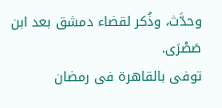وحدَّث، وذُكر لقضاء دمشق بعد ابن صَصْرَى.
توفى بالقاهرة فى رمضان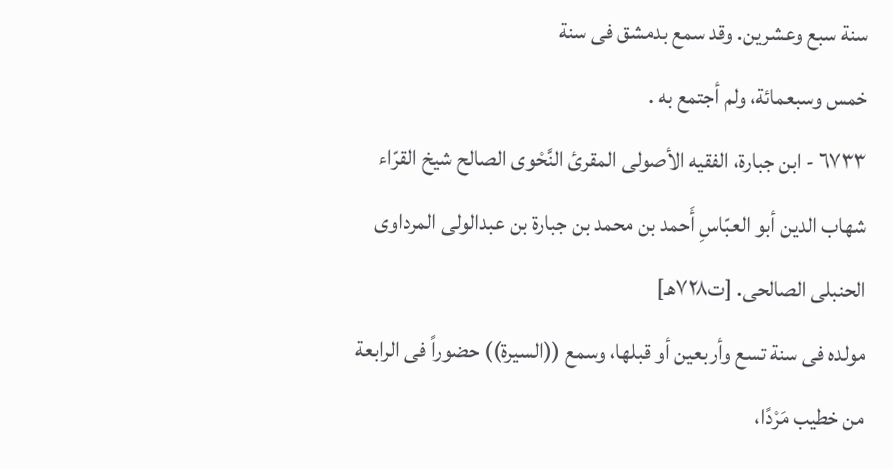سنة سبع وعشرين. وقد سمع بدمشق فى سنة
خمس وسبعمائة، ولم أجتمع به .
٦٧٣٣ - ابن جبارة، الفقيه الأصولى المقرئ النَّحْوى الصالح شيخ القرّاء
شهاب الدين أبو العبّاسِ أَحمد بن محمد بن جبارة بن عبدالولى المرداوى
الحنبلى الصالحى. [ت٧٢٨هـ]
مولده فى سنة تسع وأربعين أو قبلها، وسمع ((السيرة)) حضوراً فى الرابعة
من خطيب مَرْدًا،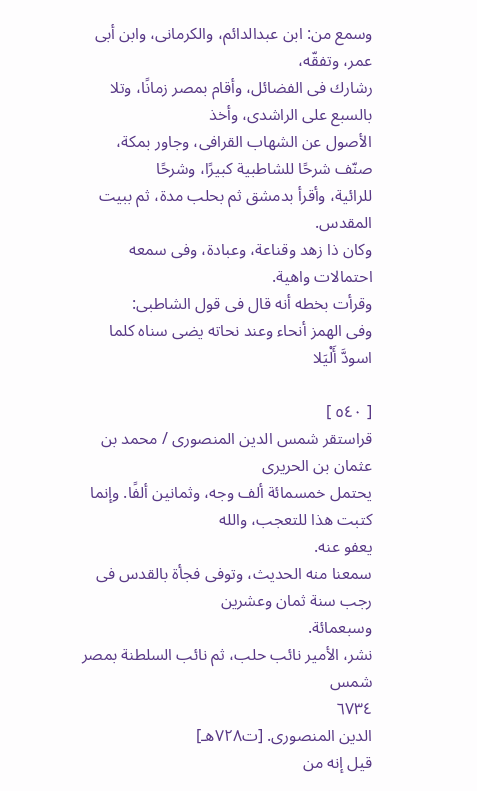وسمع من: ابن عبدالدائم، والكرمانى، وابن أبى عمر، وتفقّه،
رشارك فى الفضائل، وأقام بمصر زمانًا، وتلا بالسبع على الراشدى، وأخذ
الأصول عن الشهاب القرافى، وجاور بمكة، صنّف شرحًا للشاطبية كبيرًا، وشرحًا
للرائية، وأقرأ بدمشق ثم بحلب مدة، ثم ببيت المقدس.
وكان ذا زهد وقناعة، وعبادة، وفى سمعه احتمالات واهية.
وقرأت بخطه أنه قال فى قول الشاطبى:
وفى الهمز أنحاء وعند نحاته يضى سناه كلما اسودَّ أَلْيَلا

[ ٥٤٠ ]
قراستقر شمس الدين المنصورى / محمد بن عثمان بن الحريرى
يحتمل خمسمائة ألف وجه، وثمانين ألفًا. وإنما كتبت هذا للتعجب، والله
يعفو عنه.
سمعنا منه الحديث، وتوفى فجأة بالقدس فى رجب سنة ثمان وعشرين
وسبعمائة.
نشر، الأمير نائب حلب، ثم نائب السلطنة بمصر شمس
٦٧٣٤
الدين المنصورى. [ت٧٢٨هـ]
قيل إنه من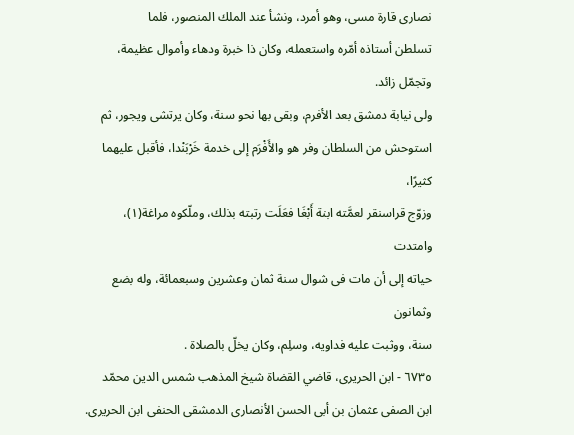نصارى قارة مسى، وهو أمرد، ونشأ عند الملك المنصور، فلما
تسلطن أستاذه أمّره واستعمله، وكان ذا خبرة ودهاء وأموال عظيمة، وتجمّل زائد.
ولى نيابة دمشق بعد الأفرم، وبقى بها نحو سنة، وكان يرتشى ويجور، ثم
استوحش من السلطان وفر هو والأَفْرَم إلى خدمة خَرْبَنْدا، فأقبل عليهما كثيرًا،
وزوّج قراسنقر لعمَّته ابنة أَبْغَا فعَلَت رتبته بذلك، وملّكوه مراغة(١)، وامتدت
حياته إلى أن مات فى شوال سنة ثمان وعشرين وسبعمائة، وله بضع وثمانون
سنة، ووثبت عليه فداويه، وسلِم، وكان يخلّ بالصلاة .
٦٧٣٥ - ابن الحريرى، قاضي القضاة شيخ المذهب شمس الدين محمّد
ابن الصفى عثمان بن أبى الحسن الأنصارى الدمشقى الحنفى ابن الحريرى.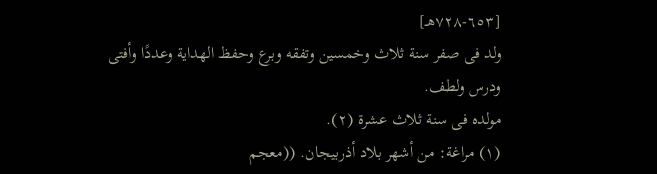[٦٥٣-٧٢٨هـ]
ولد فى صفر سنة ثلاث وخمسين وتفقه وبرع وحفظ الهداية وعددًا وأفتى
ودرس ولطف.
مولده فى سنة ثلاث عشرة (٢).
(١) مراغة: من أشهر بلاد أذربيجان. ((معجم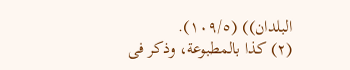البلدان)) (١٠٩/٥).
(٢) كذا بالمطبوعة، وذكر فى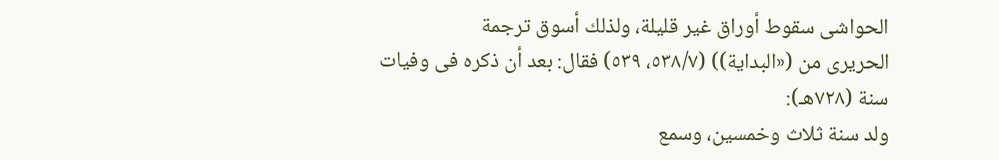الحواشى سقوط أوراق غير قليلة، ولذلك أسوق ترجمة
الحريرى من («البداية)) (٥٣٨/٧، ٥٣٩) فقال: بعد أن ذكره فى وفيات سنة (٧٢٨هـ):
ولد سنة ثلاث وخمسين، وسمع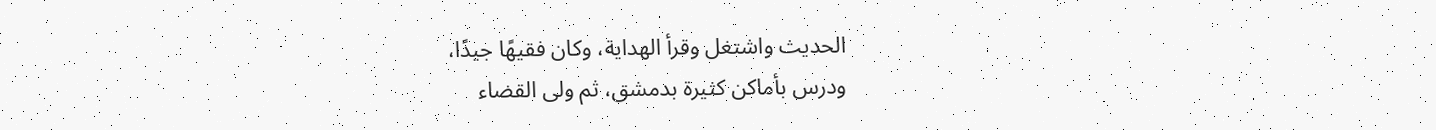الحديث واشتغل وقرأ الهداية، وكان فقيهًا جيدًا،
ودرس بأماكن كثيرة بدمشق، ثم ولى القضاء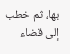بها، ثم خطب إلى قضاء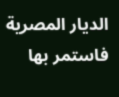الديار المصرية
فاستمر بها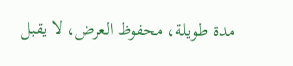مدة طويلة، محفوظ العرض، لا يقبل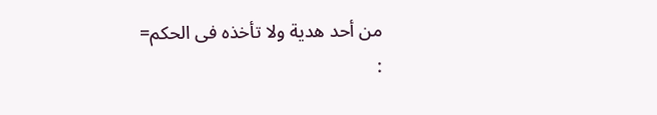من أحد هدية ولا تأخذه فى الحكم=
: